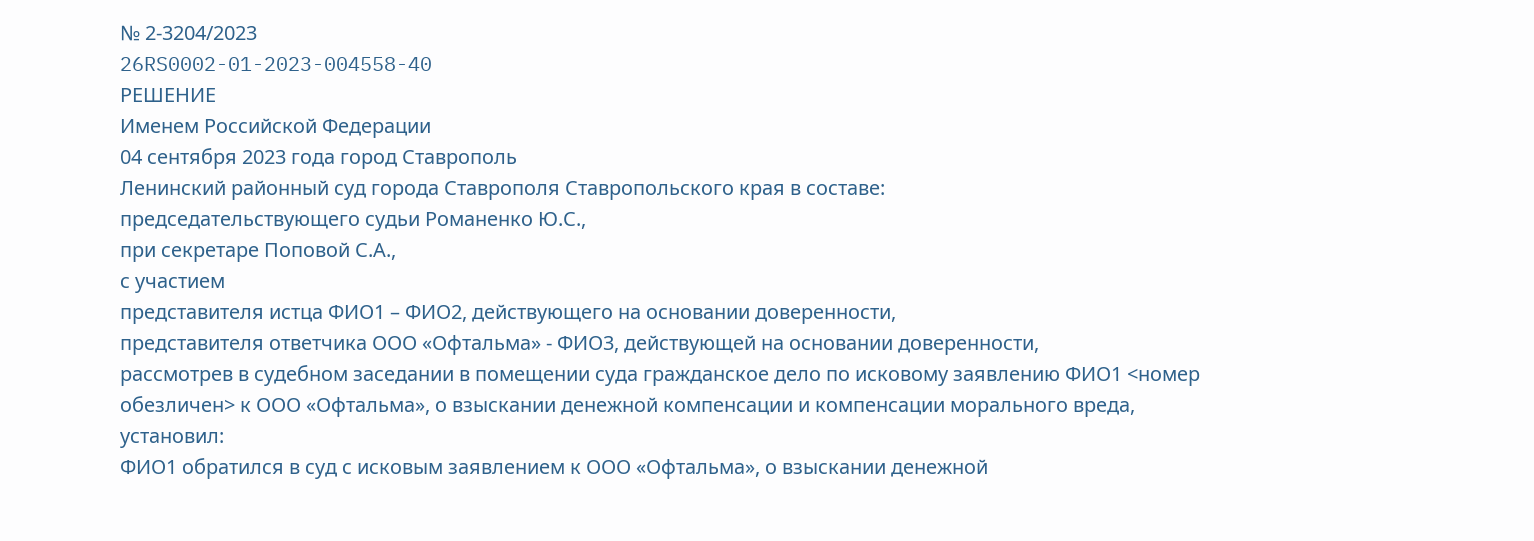№ 2-3204/2023
26RS0002-01-2023-004558-40
РЕШЕНИЕ
Именем Российской Федерации
04 сентября 2023 года город Ставрополь
Ленинский районный суд города Ставрополя Ставропольского края в составе:
председательствующего судьи Романенко Ю.С.,
при секретаре Поповой С.А.,
с участием
представителя истца ФИО1 – ФИО2, действующего на основании доверенности,
представителя ответчика ООО «Офтальма» - ФИО3, действующей на основании доверенности,
рассмотрев в судебном заседании в помещении суда гражданское дело по исковому заявлению ФИО1 <номер обезличен> к ООО «Офтальма», о взыскании денежной компенсации и компенсации морального вреда,
установил:
ФИО1 обратился в суд с исковым заявлением к ООО «Офтальма», о взыскании денежной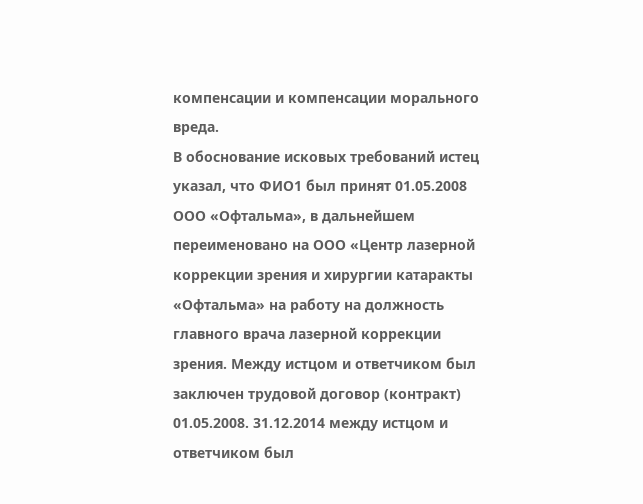компенсации и компенсации морального вреда.
В обоснование исковых требований истец указал, что ФИО1 был принят 01.05.2008 ООО «Офтальма», в дальнейшем переименовано на ООО «Центр лазерной коррекции зрения и хирургии катаракты «Офтальма» на работу на должность главного врача лазерной коррекции зрения. Между истцом и ответчиком был заключен трудовой договор (контракт) 01.05.2008. 31.12.2014 между истцом и ответчиком был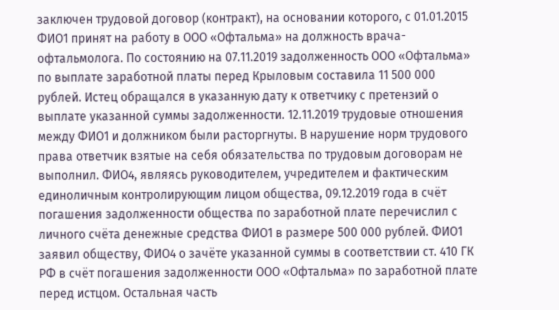заключен трудовой договор (контракт), на основании которого, с 01.01.2015 ФИО1 принят на работу в ООО «Офтальма» на должность врача-офтальмолога. По состоянию на 07.11.2019 задолженность ООО «Офтальма» по выплате заработной платы перед Крыловым составила 11 500 000 рублей. Истец обращался в указанную дату к ответчику с претензий о выплате указанной суммы задолженности. 12.11.2019 трудовые отношения между ФИО1 и должником были расторгнуты. В нарушение норм трудового права ответчик взятые на себя обязательства по трудовым договорам не выполнил. ФИО4, являясь руководителем, учредителем и фактическим единоличным контролирующим лицом общества, 09.12.2019 года в счёт погашения задолженности общества по заработной плате перечислил с личного счёта денежные средства ФИО1 в размере 500 000 рублей. ФИО1 заявил обществу, ФИО4 о зачёте указанной суммы в соответствии ст. 410 ГК РФ в счёт погашения задолженности ООО «Офтальма» по заработной плате перед истцом. Остальная часть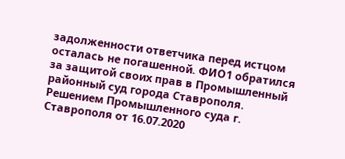задолженности ответчика перед истцом осталась не погашенной. ФИО1 обратился за защитой своих прав в Промышленный районный суд города Ставрополя. Решением Промышленного суда г. Ставрополя от 16.07.2020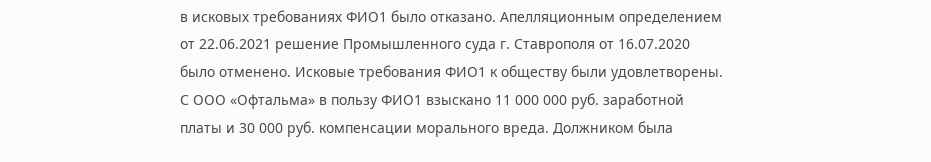в исковых требованиях ФИО1 было отказано. Апелляционным определением от 22.06.2021 решение Промышленного суда г. Ставрополя от 16.07.2020 было отменено. Исковые требования ФИО1 к обществу были удовлетворены. С ООО «Офтальма» в пользу ФИО1 взыскано 11 000 000 руб. заработной платы и 30 000 руб. компенсации морального вреда. Должником была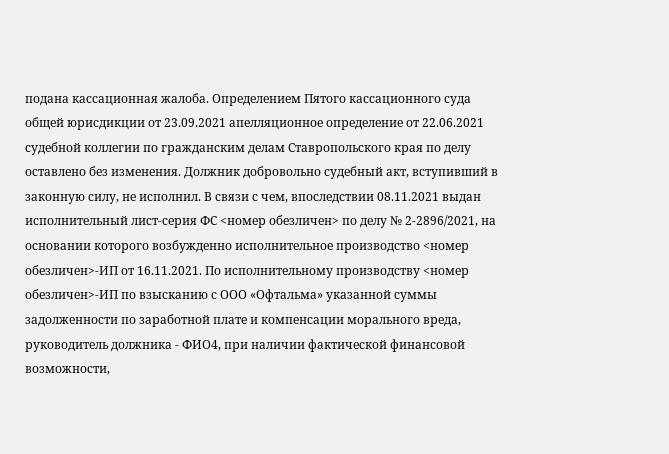подана кассационная жалоба. Определением Пятого кассационного суда общей юрисдикции от 23.09.2021 апелляционное определение от 22.06.2021 судебной коллегии по гражданским делам Ставропольского края по делу оставлено без изменения. Должник добровольно судебный акт, вступивший в законную силу, не исполнил. В связи с чем, впоследствии 08.11.2021 выдан исполнительный лист-серия ФС <номер обезличен> по делу № 2-2896/2021, на основании которого возбужденно исполнительное производство <номер обезличен>-ИП от 16.11.2021. По исполнительному производству <номер обезличен>-ИП по взысканию с ООО «Офтальма» указанной суммы задолженности по заработной плате и компенсации морального вреда, руководитель должника - ФИО4, при наличии фактической финансовой возможности,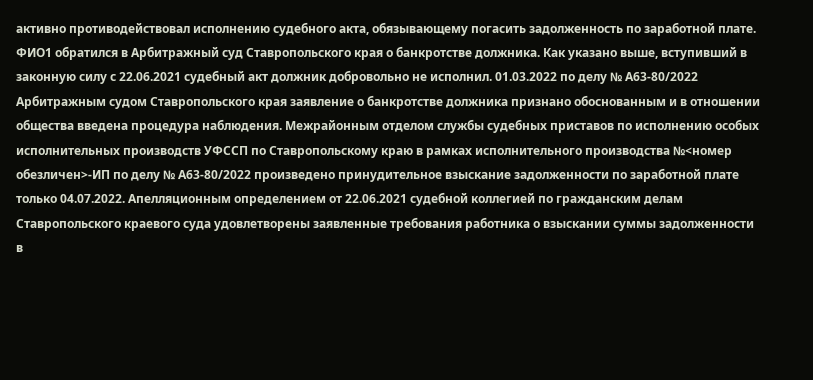активно противодействовал исполнению судебного акта, обязывающему погасить задолженность по заработной плате. ФИО1 обратился в Арбитражный суд Ставропольского края о банкротстве должника. Как указано выше, вступивший в законную силу с 22.06.2021 судебный акт должник добровольно не исполнил. 01.03.2022 по делу № А63-80/2022 Арбитражным судом Ставропольского края заявление о банкротстве должника признано обоснованным и в отношении общества введена процедура наблюдения. Межрайонным отделом службы судебных приставов по исполнению особых исполнительных производств УФССП по Ставропольскому краю в рамках исполнительного производства №<номер обезличен>-ИП по делу № А63-80/2022 произведено принудительное взыскание задолженности по заработной плате только 04.07.2022. Апелляционным определением от 22.06.2021 судебной коллегией по гражданским делам Ставропольского краевого суда удовлетворены заявленные требования работника о взыскании суммы задолженности в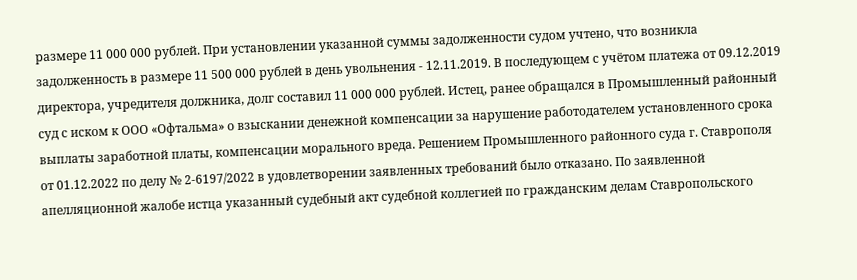размере 11 000 000 рублей. При установлении указанной суммы задолженности судом учтено, что возникла задолженность в размере 11 500 000 рублей в день увольнения - 12.11.2019. В последующем с учётом платежа от 09.12.2019 директора, учредителя должника, долг составил 11 000 000 рублей. Истец, ранее обращался в Промышленный районный суд с иском к ООО «Офтальма» о взыскании денежной компенсации за нарушение работодателем установленного срока выплаты заработной платы, компенсации морального вреда. Решением Промышленного районного суда г. Ставрополя от 01.12.2022 по делу № 2-6197/2022 в удовлетворении заявленных требований было отказано. По заявленной апелляционной жалобе истца указанный судебный акт судебной коллегией по гражданским делам Ставропольского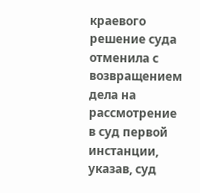краевого решение суда отменила с возвращением дела на рассмотрение в суд первой инстанции, указав, суд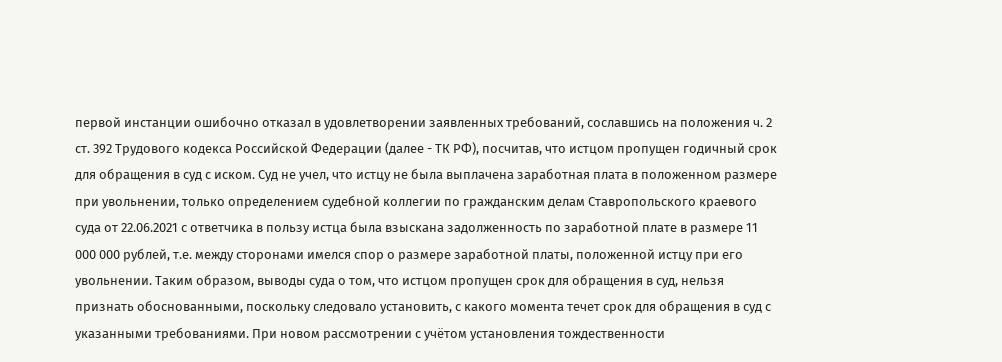первой инстанции ошибочно отказал в удовлетворении заявленных требований, сославшись на положения ч. 2 ст. 392 Трудового кодекса Российской Федерации (далее - ТК РФ), посчитав, что истцом пропущен годичный срок для обращения в суд с иском. Суд не учел, что истцу не была выплачена заработная плата в положенном размере при увольнении, только определением судебной коллегии по гражданским делам Ставропольского краевого суда от 22.06.2021 с ответчика в пользу истца была взыскана задолженность по заработной плате в размере 11 000 000 рублей, т.е. между сторонами имелся спор о размере заработной платы, положенной истцу при его увольнении. Таким образом, выводы суда о том, что истцом пропущен срок для обращения в суд, нельзя признать обоснованными, поскольку следовало установить, с какого момента течет срок для обращения в суд с указанными требованиями. При новом рассмотрении с учётом установления тождественности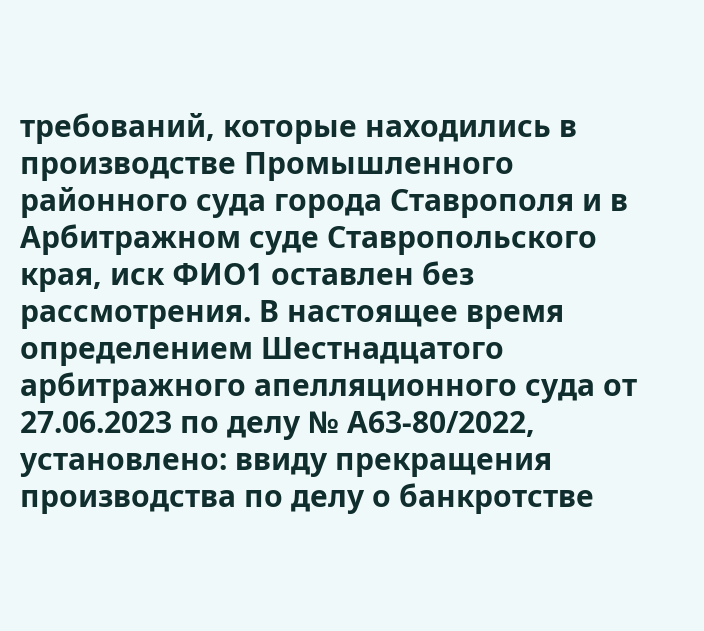требований, которые находились в производстве Промышленного районного суда города Ставрополя и в Арбитражном суде Ставропольского края, иск ФИО1 оставлен без рассмотрения. В настоящее время определением Шестнадцатого арбитражного апелляционного суда от 27.06.2023 по делу № А63-80/2022, установлено: ввиду прекращения производства по делу о банкротстве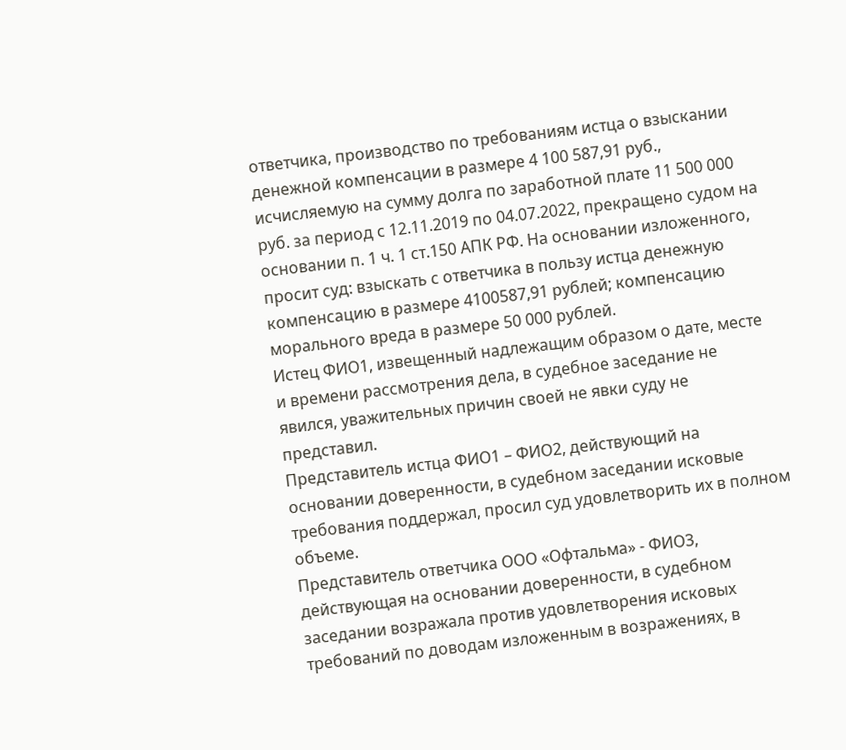ответчика, производство по требованиям истца о взыскании денежной компенсации в размере 4 100 587,91 руб., исчисляемую на сумму долга по заработной плате 11 500 000 руб. за период с 12.11.2019 по 04.07.2022, прекращено судом на основании п. 1 ч. 1 ст.150 АПК РФ. На основании изложенного, просит суд: взыскать с ответчика в пользу истца денежную компенсацию в размере 4100587,91 рублей; компенсацию морального вреда в размере 50 000 рублей.
Истец ФИО1, извещенный надлежащим образом о дате, месте и времени рассмотрения дела, в судебное заседание не явился, уважительных причин своей не явки суду не представил.
Представитель истца ФИО1 – ФИО2, действующий на основании доверенности, в судебном заседании исковые требования поддержал, просил суд удовлетворить их в полном объеме.
Представитель ответчика ООО «Офтальма» - ФИО3, действующая на основании доверенности, в судебном заседании возражала против удовлетворения исковых требований по доводам изложенным в возражениях, в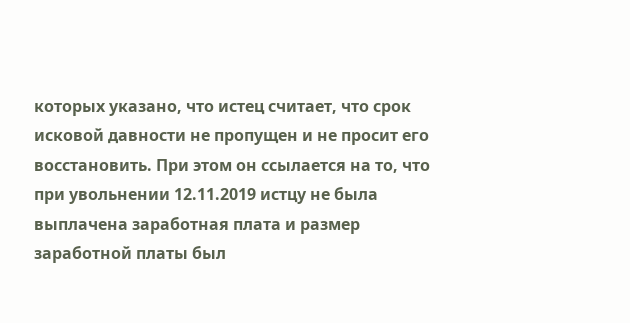которых указано, что истец считает, что срок исковой давности не пропущен и не просит его восстановить. При этом он ссылается на то, что при увольнении 12.11.2019 истцу не была выплачена заработная плата и размер заработной платы был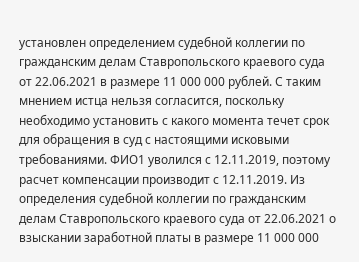установлен определением судебной коллегии по гражданским делам Ставропольского краевого суда от 22.06.2021 в размере 11 000 000 рублей. С таким мнением истца нельзя согласится, поскольку необходимо установить с какого момента течет срок для обращения в суд с настоящими исковыми требованиями. ФИО1 уволился с 12.11.2019, поэтому расчет компенсации производит с 12.11.2019. Из определения судебной коллегии по гражданским делам Ставропольского краевого суда от 22.06.2021 о взыскании заработной платы в размере 11 000 000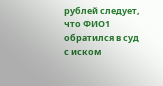рублей следует, что ФИО1 обратился в суд с иском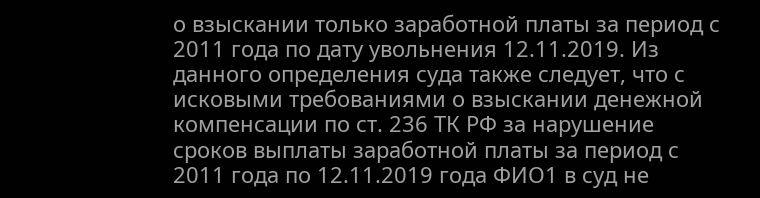о взыскании только заработной платы за период с 2011 года по дату увольнения 12.11.2019. Из данного определения суда также следует, что с исковыми требованиями о взыскании денежной компенсации по ст. 236 ТК РФ за нарушение сроков выплаты заработной платы за период с 2011 года по 12.11.2019 года ФИО1 в суд не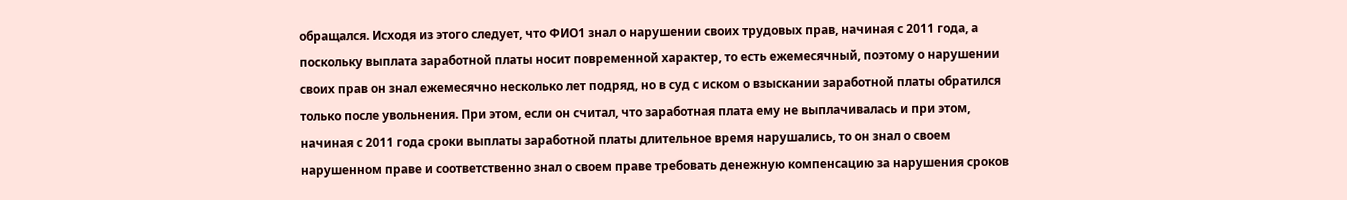обращался. Исходя из этого следует, что ФИО1 знал о нарушении своих трудовых прав, начиная с 2011 года, а поскольку выплата заработной платы носит повременной характер, то есть ежемесячный, поэтому о нарушении своих прав он знал ежемесячно несколько лет подряд, но в суд с иском о взыскании заработной платы обратился только после увольнения. При этом, если он считал, что заработная плата ему не выплачивалась и при этом, начиная с 2011 года сроки выплаты заработной платы длительное время нарушались, то он знал о своем нарушенном праве и соответственно знал о своем праве требовать денежную компенсацию за нарушения сроков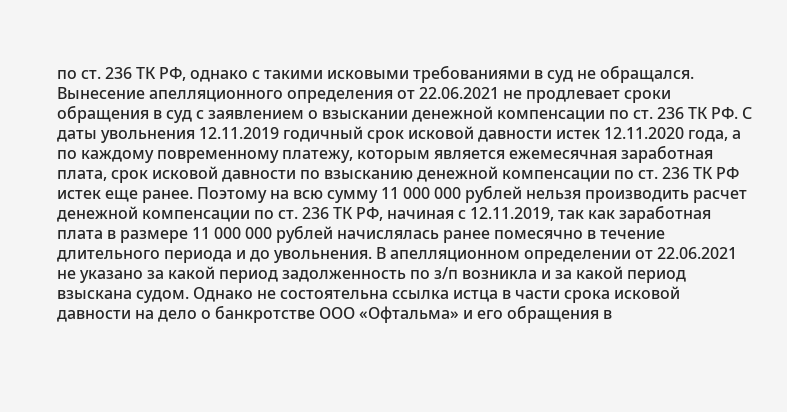по ст. 236 ТК РФ, однако с такими исковыми требованиями в суд не обращался. Вынесение апелляционного определения от 22.06.2021 не продлевает сроки обращения в суд с заявлением о взыскании денежной компенсации по ст. 236 ТК РФ. С даты увольнения 12.11.2019 годичный срок исковой давности истек 12.11.2020 года, а по каждому повременному платежу, которым является ежемесячная заработная плата, срок исковой давности по взысканию денежной компенсации по ст. 236 ТК РФ истек еще ранее. Поэтому на всю сумму 11 000 000 рублей нельзя производить расчет денежной компенсации по ст. 236 ТК РФ, начиная с 12.11.2019, так как заработная плата в размере 11 000 000 рублей начислялась ранее помесячно в течение длительного периода и до увольнения. В апелляционном определении от 22.06.2021 не указано за какой период задолженность по з/п возникла и за какой период взыскана судом. Однако не состоятельна ссылка истца в части срока исковой давности на дело о банкротстве ООО «Офтальма» и его обращения в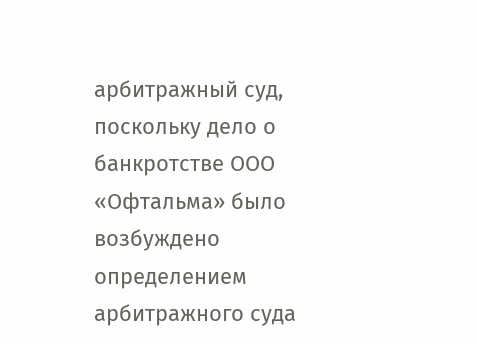арбитражный суд, поскольку дело о банкротстве ООО «Офтальма» было возбуждено определением арбитражного суда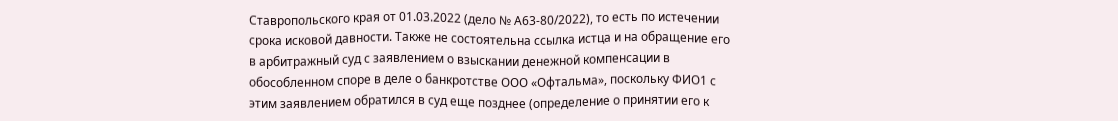Ставропольского края от 01.03.2022 (дело № А63-80/2022), то есть по истечении срока исковой давности. Также не состоятельна ссылка истца и на обращение его в арбитражный суд с заявлением о взыскании денежной компенсации в обособленном споре в деле о банкротстве ООО «Офтальма», поскольку ФИО1 с этим заявлением обратился в суд еще позднее (определение о принятии его к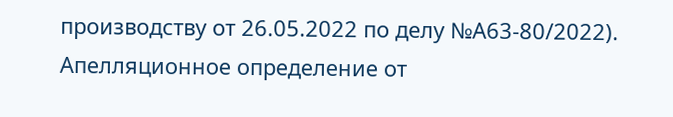производству от 26.05.2022 по делу №А63-80/2022). Апелляционное определение от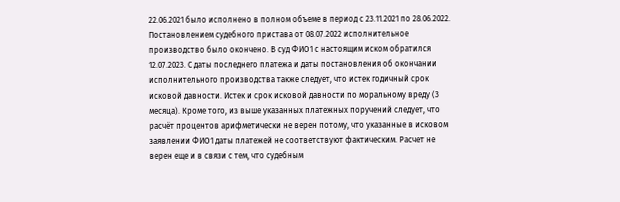22.06.2021 было исполнено в полном объеме в период с 23.11.2021 по 28.06.2022. Постановлением судебного пристава от 08.07.2022 исполнительное производство было окончено. В суд ФИО1 с настоящим иском обратился 12.07.2023. С даты последнего платежа и даты постановления об окончании исполнительного производства также следует, что истек годичный срок исковой давности. Истек и срок исковой давности по моральному вреду (3 месяца). Кроме того, из выше указанных платежных поручений следует, что расчёт процентов арифметически не верен потому, что указанные в исковом заявлении ФИО1 даты платежей не соответствуют фактическим. Расчет не верен еще и в связи с тем, что судебным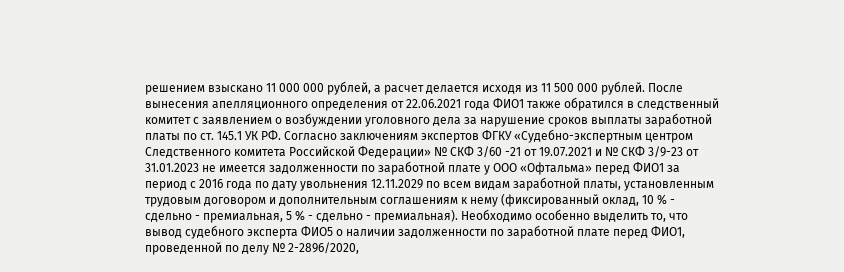решением взыскано 11 000 000 рублей, а расчет делается исходя из 11 500 000 рублей. После вынесения апелляционного определения от 22.06.2021 года ФИО1 также обратился в следственный комитет с заявлением о возбуждении уголовного дела за нарушение сроков выплаты заработной платы по ст. 145.1 УК РФ. Согласно заключениям экспертов ФГКУ «Судебно-экспертным центром Следственного комитета Российской Федерации» № СКФ 3/60 -21 от 19.07.2021 и № СКФ 3/9-23 от 31.01.2023 не имеется задолженности по заработной плате у ООО «Офтальма» перед ФИО1 за период с 2016 года по дату увольнения 12.11.2029 по всем видам заработной платы, установленным трудовым договором и дополнительным соглашениям к нему (фиксированный оклад, 10 % - сдельно - премиальная, 5 % - сдельно - премиальная). Необходимо особенно выделить то, что вывод судебного эксперта ФИО5 о наличии задолженности по заработной плате перед ФИО1, проведенной по делу № 2-2896/2020,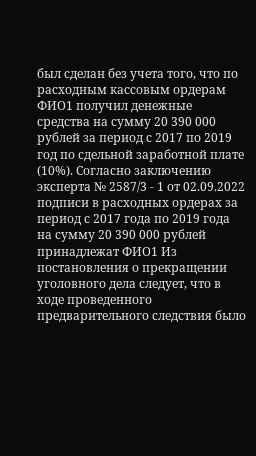был сделан без учета того, что по расходным кассовым ордерам ФИО1 получил денежные средства на сумму 20 390 000 рублей за период с 2017 по 2019 год по сдельной заработной плате (10%). Согласно заключению эксперта № 2587/3 - 1 от 02.09.2022 подписи в расходных ордерах за период с 2017 года по 2019 года на сумму 20 390 000 рублей принадлежат ФИО1 Из постановления о прекращении уголовного дела следует, что в ходе проведенного предварительного следствия было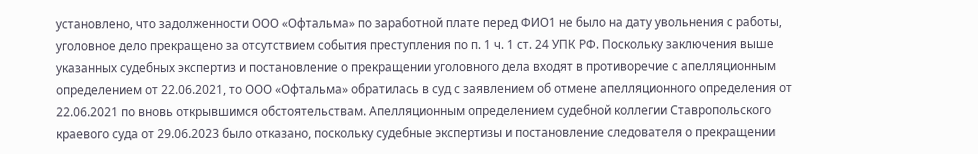установлено, что задолженности ООО «Офтальма» по заработной плате перед ФИО1 не было на дату увольнения с работы, уголовное дело прекращено за отсутствием события преступления по п. 1 ч. 1 ст. 24 УПК РФ. Поскольку заключения выше указанных судебных экспертиз и постановление о прекращении уголовного дела входят в противоречие с апелляционным определением от 22.06.2021, то ООО «Офтальма» обратилась в суд с заявлением об отмене апелляционного определения от 22.06.2021 по вновь открывшимся обстоятельствам. Апелляционным определением судебной коллегии Ставропольского краевого суда от 29.06.2023 было отказано, поскольку судебные экспертизы и постановление следователя о прекращении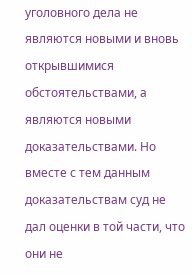уголовного дела не являются новыми и вновь открывшимися обстоятельствами, а являются новыми доказательствами. Но вместе с тем данным доказательствам суд не дал оценки в той части, что они не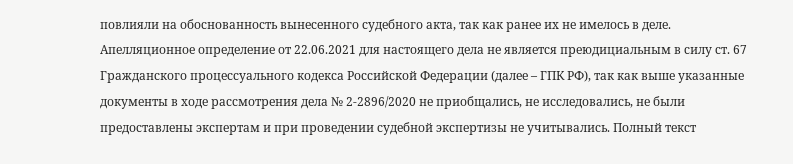повлияли на обоснованность вынесенного судебного акта, так как ранее их не имелось в деле. Апелляционное определение от 22.06.2021 для настоящего дела не является преюдициальным в силу ст. 67 Гражданского процессуального кодекса Российской Федерации (далее – ГПК РФ), так как выше указанные документы в ходе рассмотрения дела № 2-2896/2020 не приобщались, не исследовались, не были предоставлены экспертам и при проведении судебной экспертизы не учитывались. Полный текст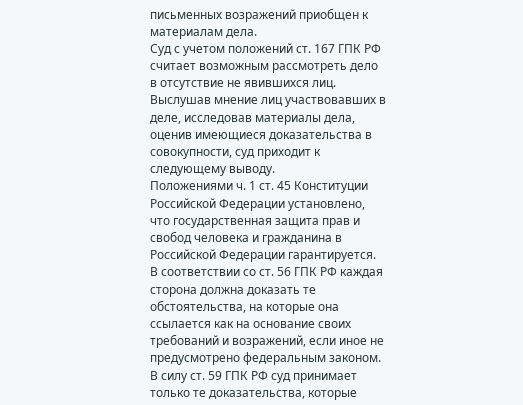письменных возражений приобщен к материалам дела.
Суд с учетом положений ст. 167 ГПК РФ считает возможным рассмотреть дело в отсутствие не явившихся лиц.
Выслушав мнение лиц участвовавших в деле, исследовав материалы дела, оценив имеющиеся доказательства в совокупности, суд приходит к следующему выводу.
Положениями ч. 1 ст. 45 Конституции Российской Федерации установлено, что государственная защита прав и свобод человека и гражданина в Российской Федерации гарантируется.
В соответствии со ст. 56 ГПК РФ каждая сторона должна доказать те обстоятельства, на которые она ссылается как на основание своих требований и возражений, если иное не предусмотрено федеральным законом.
В силу ст. 59 ГПК РФ суд принимает только те доказательства, которые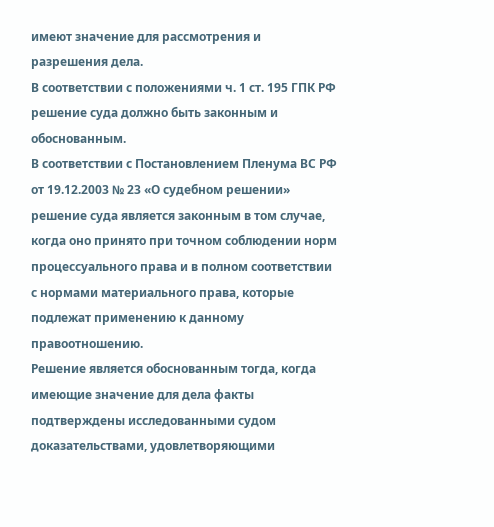имеют значение для рассмотрения и разрешения дела.
В соответствии с положениями ч. 1 ст. 195 ГПК РФ решение суда должно быть законным и обоснованным.
В соответствии с Постановлением Пленума ВС РФ от 19.12.2003 № 23 «О судебном решении» решение суда является законным в том случае, когда оно принято при точном соблюдении норм процессуального права и в полном соответствии с нормами материального права, которые подлежат применению к данному правоотношению.
Решение является обоснованным тогда, когда имеющие значение для дела факты подтверждены исследованными судом доказательствами, удовлетворяющими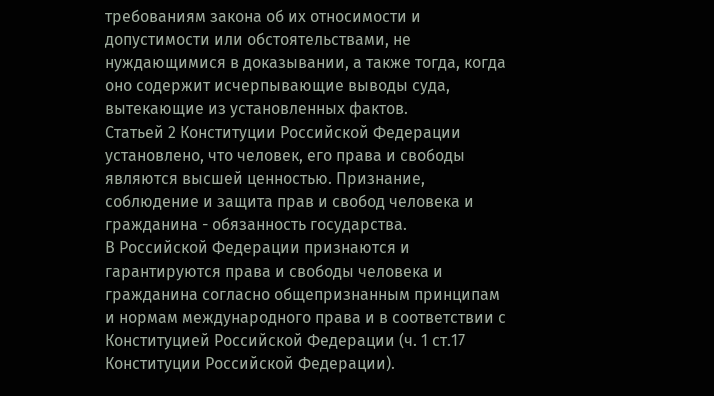требованиям закона об их относимости и допустимости или обстоятельствами, не нуждающимися в доказывании, а также тогда, когда оно содержит исчерпывающие выводы суда, вытекающие из установленных фактов.
Статьей 2 Конституции Российской Федерации установлено, что человек, его права и свободы являются высшей ценностью. Признание, соблюдение и защита прав и свобод человека и гражданина - обязанность государства.
В Российской Федерации признаются и гарантируются права и свободы человека и гражданина согласно общепризнанным принципам и нормам международного права и в соответствии с Конституцией Российской Федерации (ч. 1 ст.17 Конституции Российской Федерации).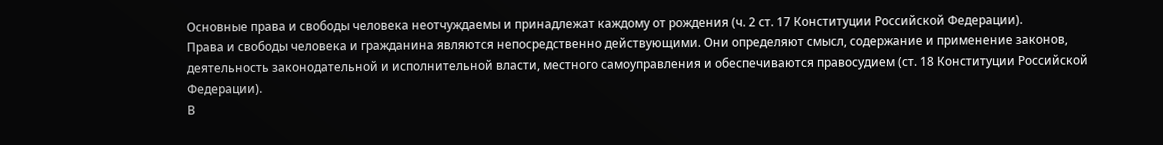Основные права и свободы человека неотчуждаемы и принадлежат каждому от рождения (ч. 2 ст. 17 Конституции Российской Федерации).
Права и свободы человека и гражданина являются непосредственно действующими. Они определяют смысл, содержание и применение законов, деятельность законодательной и исполнительной власти, местного самоуправления и обеспечиваются правосудием (ст. 18 Конституции Российской Федерации).
В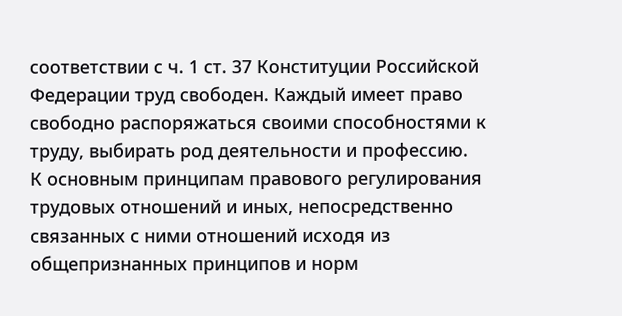соответствии с ч. 1 ст. 37 Конституции Российской Федерации труд свободен. Каждый имеет право свободно распоряжаться своими способностями к труду, выбирать род деятельности и профессию.
К основным принципам правового регулирования трудовых отношений и иных, непосредственно связанных с ними отношений исходя из общепризнанных принципов и норм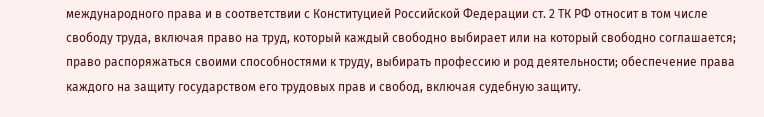международного права и в соответствии с Конституцией Российской Федерации ст. 2 ТК РФ относит в том числе свободу труда, включая право на труд, который каждый свободно выбирает или на который свободно соглашается; право распоряжаться своими способностями к труду, выбирать профессию и род деятельности; обеспечение права каждого на защиту государством его трудовых прав и свобод, включая судебную защиту.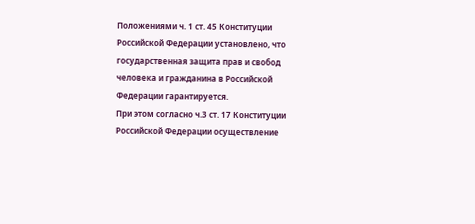Положениями ч. 1 ст. 45 Конституции Российской Федерации установлено, что государственная защита прав и свобод человека и гражданина в Российской Федерации гарантируется.
При этом согласно ч.3 ст. 17 Конституции Российской Федерации осуществление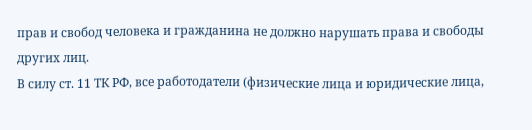прав и свобод человека и гражданина не должно нарушать права и свободы других лиц.
В силу ст. 11 ТК РФ, все работодатели (физические лица и юридические лица,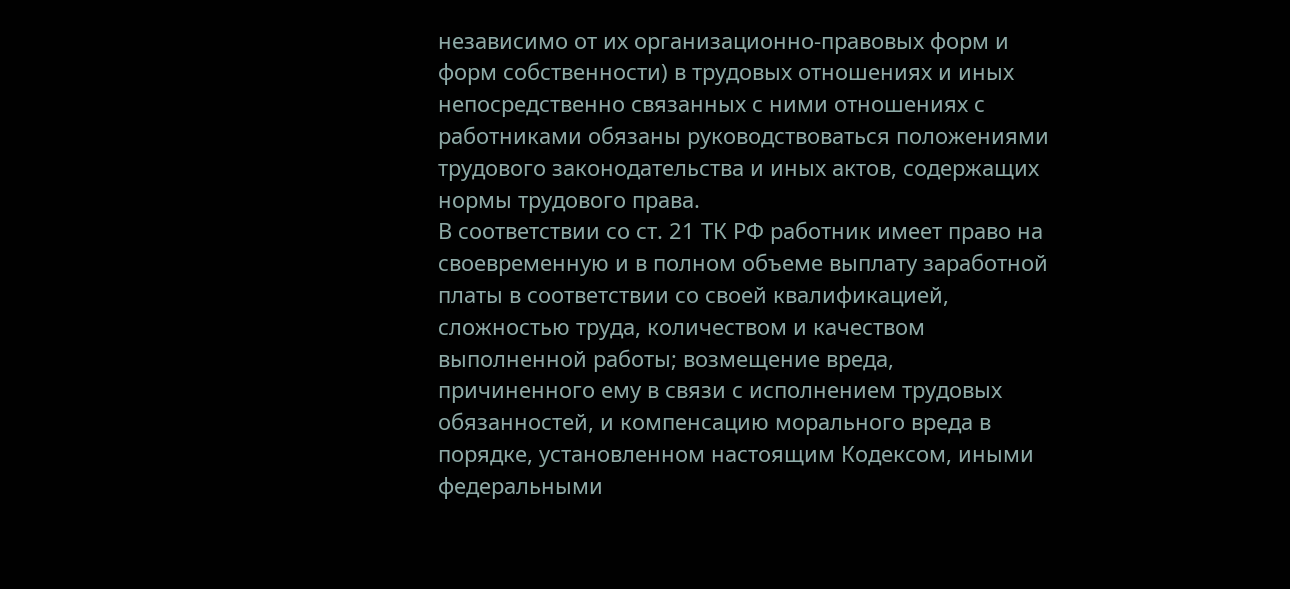независимо от их организационно-правовых форм и форм собственности) в трудовых отношениях и иных непосредственно связанных с ними отношениях с работниками обязаны руководствоваться положениями трудового законодательства и иных актов, содержащих нормы трудового права.
В соответствии со ст. 21 ТК РФ работник имеет право на своевременную и в полном объеме выплату заработной платы в соответствии со своей квалификацией, сложностью труда, количеством и качеством выполненной работы; возмещение вреда, причиненного ему в связи с исполнением трудовых обязанностей, и компенсацию морального вреда в порядке, установленном настоящим Кодексом, иными федеральными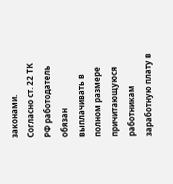законами.
Согласно ст. 22 ТК РФ работодатель обязан выплачивать в полном размере причитающуюся работникам заработную плату в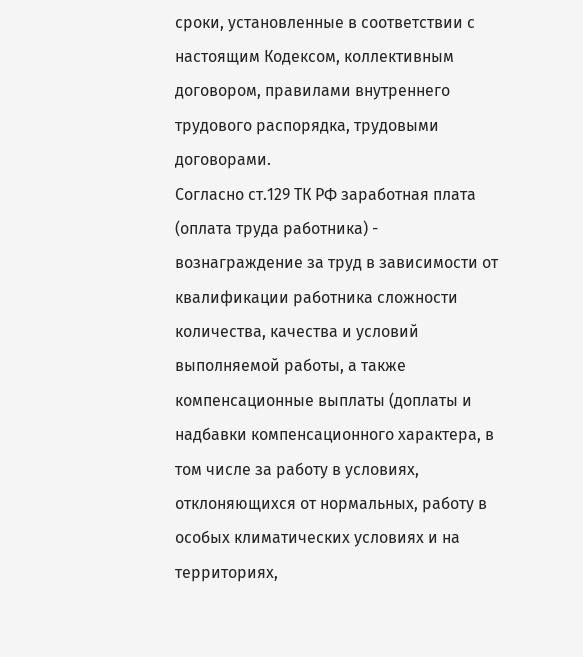сроки, установленные в соответствии с настоящим Кодексом, коллективным договором, правилами внутреннего трудового распорядка, трудовыми договорами.
Согласно ст.129 ТК РФ заработная плата (оплата труда работника) - вознаграждение за труд в зависимости от квалификации работника сложности количества, качества и условий выполняемой работы, а также компенсационные выплаты (доплаты и надбавки компенсационного характера, в том числе за работу в условиях, отклоняющихся от нормальных, работу в особых климатических условиях и на территориях,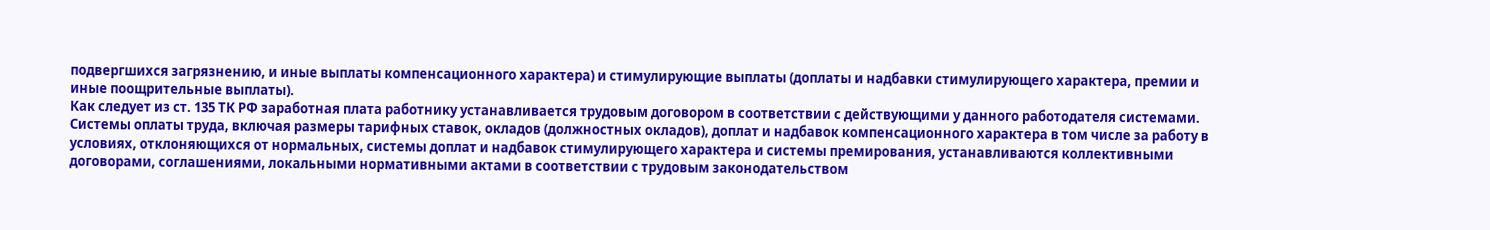подвергшихся загрязнению, и иные выплаты компенсационного характера) и стимулирующие выплаты (доплаты и надбавки стимулирующего характера, премии и иные поощрительные выплаты).
Как следует из ст. 135 ТК РФ заработная плата работнику устанавливается трудовым договором в соответствии с действующими у данного работодателя системами. Системы оплаты труда, включая размеры тарифных ставок, окладов (должностных окладов), доплат и надбавок компенсационного характера в том числе за работу в условиях, отклоняющихся от нормальных, системы доплат и надбавок стимулирующего характера и системы премирования, устанавливаются коллективными договорами, соглашениями, локальными нормативными актами в соответствии с трудовым законодательством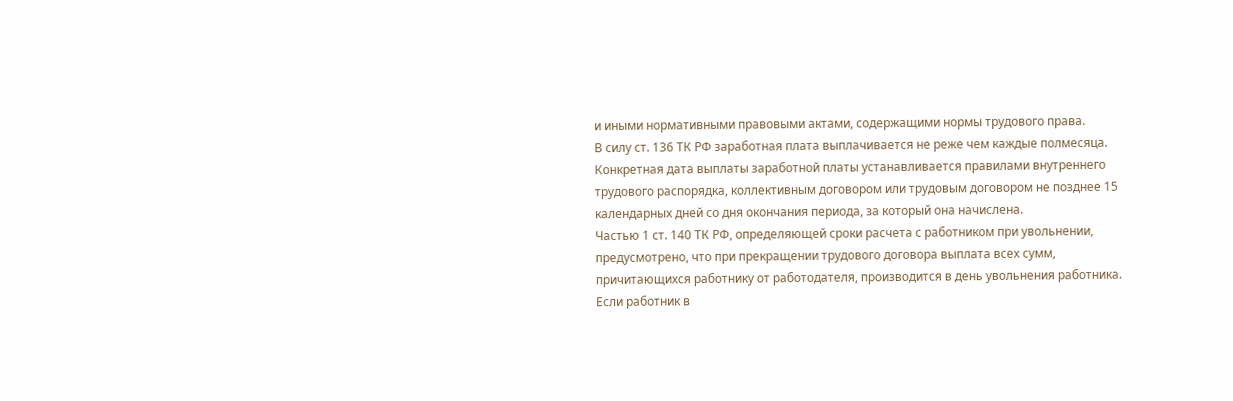и иными нормативными правовыми актами, содержащими нормы трудового права.
В силу ст. 136 ТК РФ заработная плата выплачивается не реже чем каждые полмесяца. Конкретная дата выплаты заработной платы устанавливается правилами внутреннего трудового распорядка, коллективным договором или трудовым договором не позднее 15 календарных дней со дня окончания периода, за который она начислена.
Частью 1 ст. 140 ТК РФ, определяющей сроки расчета с работником при увольнении, предусмотрено, что при прекращении трудового договора выплата всех сумм, причитающихся работнику от работодателя, производится в день увольнения работника. Если работник в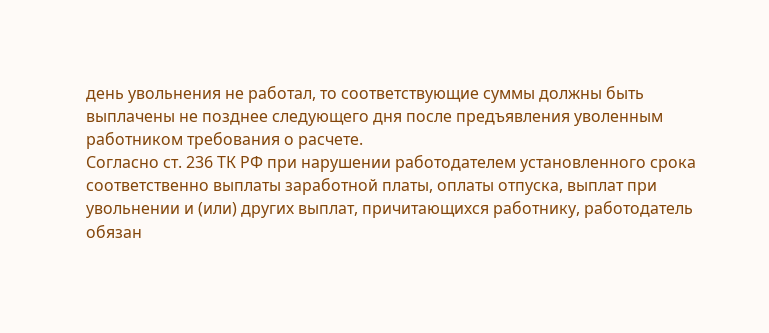день увольнения не работал, то соответствующие суммы должны быть выплачены не позднее следующего дня после предъявления уволенным работником требования о расчете.
Согласно ст. 236 ТК РФ при нарушении работодателем установленного срока соответственно выплаты заработной платы, оплаты отпуска, выплат при увольнении и (или) других выплат, причитающихся работнику, работодатель обязан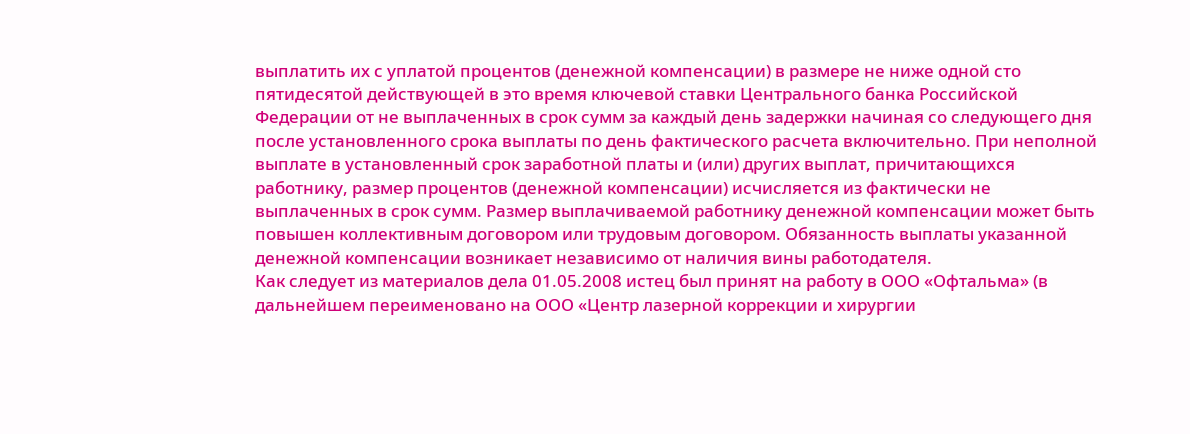выплатить их с уплатой процентов (денежной компенсации) в размере не ниже одной сто пятидесятой действующей в это время ключевой ставки Центрального банка Российской Федерации от не выплаченных в срок сумм за каждый день задержки начиная со следующего дня после установленного срока выплаты по день фактического расчета включительно. При неполной выплате в установленный срок заработной платы и (или) других выплат, причитающихся работнику, размер процентов (денежной компенсации) исчисляется из фактически не выплаченных в срок сумм. Размер выплачиваемой работнику денежной компенсации может быть повышен коллективным договором или трудовым договором. Обязанность выплаты указанной денежной компенсации возникает независимо от наличия вины работодателя.
Как следует из материалов дела 01.05.2008 истец был принят на работу в ООО «Офтальма» (в дальнейшем переименовано на ООО «Центр лазерной коррекции и хирургии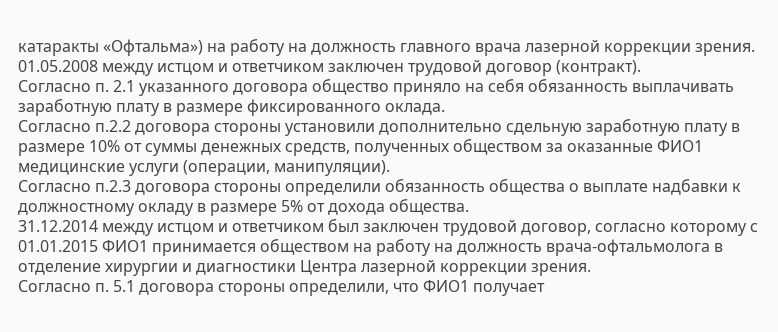катаракты «Офтальма») на работу на должность главного врача лазерной коррекции зрения.
01.05.2008 между истцом и ответчиком заключен трудовой договор (контракт).
Согласно п. 2.1 указанного договора общество приняло на себя обязанность выплачивать заработную плату в размере фиксированного оклада.
Согласно п.2.2 договора стороны установили дополнительно сдельную заработную плату в размере 10% от суммы денежных средств, полученных обществом за оказанные ФИО1 медицинские услуги (операции, манипуляции).
Согласно п.2.3 договора стороны определили обязанность общества о выплате надбавки к должностному окладу в размере 5% от дохода общества.
31.12.2014 между истцом и ответчиком был заключен трудовой договор, согласно которому с 01.01.2015 ФИО1 принимается обществом на работу на должность врача-офтальмолога в отделение хирургии и диагностики Центра лазерной коррекции зрения.
Согласно п. 5.1 договора стороны определили, что ФИО1 получает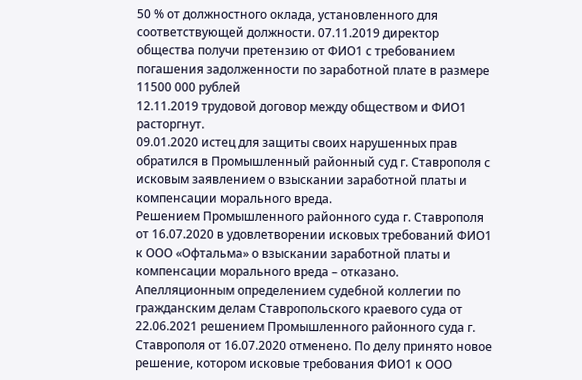50 % от должностного оклада, установленного для соответствующей должности. 07.11.2019 директор общества получи претензию от ФИО1 с требованием погашения задолженности по заработной плате в размере 11500 000 рублей
12.11.2019 трудовой договор между обществом и ФИО1 расторгнут.
09.01.2020 истец для защиты своих нарушенных прав обратился в Промышленный районный суд г. Ставрополя с исковым заявлением о взыскании заработной платы и компенсации морального вреда.
Решением Промышленного районного суда г. Ставрополя от 16.07.2020 в удовлетворении исковых требований ФИО1 к ООО «Офтальма» о взыскании заработной платы и компенсации морального вреда – отказано.
Апелляционным определением судебной коллегии по гражданским делам Ставропольского краевого суда от 22.06.2021 решением Промышленного районного суда г. Ставрополя от 16.07.2020 отменено. По делу принято новое решение, котором исковые требования ФИО1 к ООО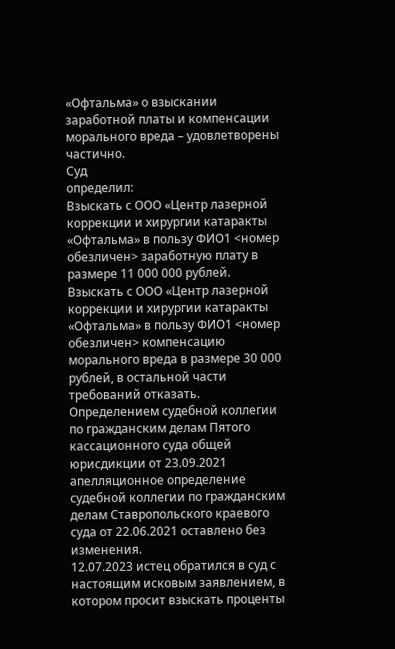«Офтальма» о взыскании заработной платы и компенсации морального вреда – удовлетворены частично.
Суд
определил:
Взыскать с ООО «Центр лазерной коррекции и хирургии катаракты «Офтальма» в пользу ФИО1 <номер обезличен> заработную плату в размере 11 000 000 рублей.
Взыскать с ООО «Центр лазерной коррекции и хирургии катаракты «Офтальма» в пользу ФИО1 <номер обезличен> компенсацию морального вреда в размере 30 000 рублей, в остальной части требований отказать.
Определением судебной коллегии по гражданским делам Пятого кассационного суда общей юрисдикции от 23.09.2021 апелляционное определение судебной коллегии по гражданским делам Ставропольского краевого суда от 22.06.2021 оставлено без изменения.
12.07.2023 истец обратился в суд с настоящим исковым заявлением, в котором просит взыскать проценты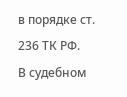в порядке ст. 236 ТК РФ.
В судебном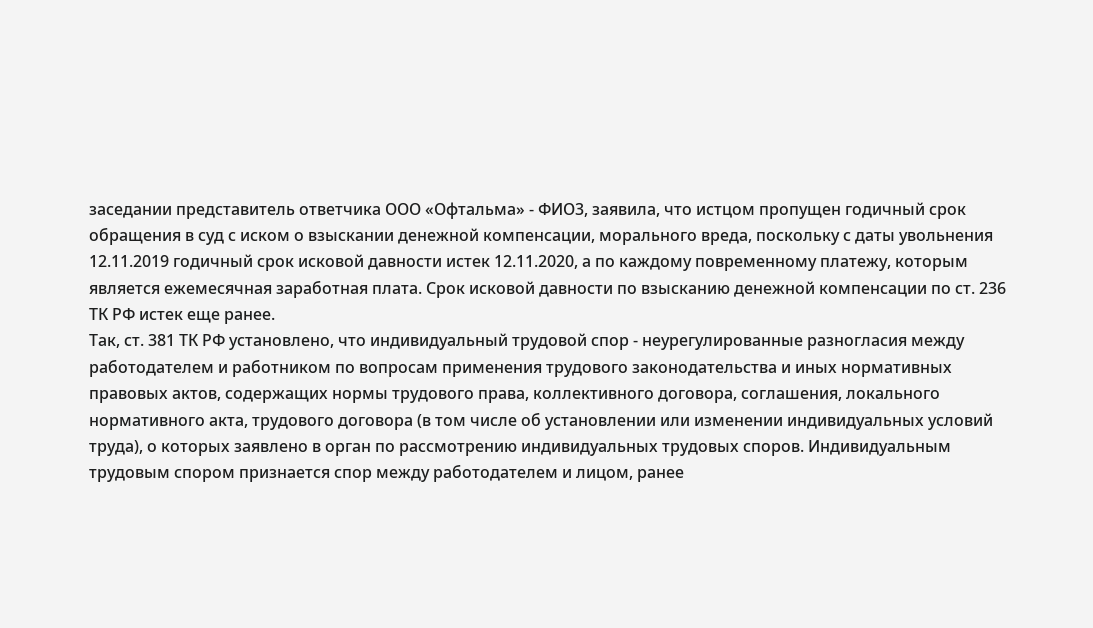заседании представитель ответчика ООО «Офтальма» - ФИО3, заявила, что истцом пропущен годичный срок обращения в суд с иском о взыскании денежной компенсации, морального вреда, поскольку с даты увольнения 12.11.2019 годичный срок исковой давности истек 12.11.2020, а по каждому повременному платежу, которым является ежемесячная заработная плата. Срок исковой давности по взысканию денежной компенсации по ст. 236 ТК РФ истек еще ранее.
Так, ст. 381 ТК РФ установлено, что индивидуальный трудовой спор - неурегулированные разногласия между работодателем и работником по вопросам применения трудового законодательства и иных нормативных правовых актов, содержащих нормы трудового права, коллективного договора, соглашения, локального нормативного акта, трудового договора (в том числе об установлении или изменении индивидуальных условий труда), о которых заявлено в орган по рассмотрению индивидуальных трудовых споров. Индивидуальным трудовым спором признается спор между работодателем и лицом, ранее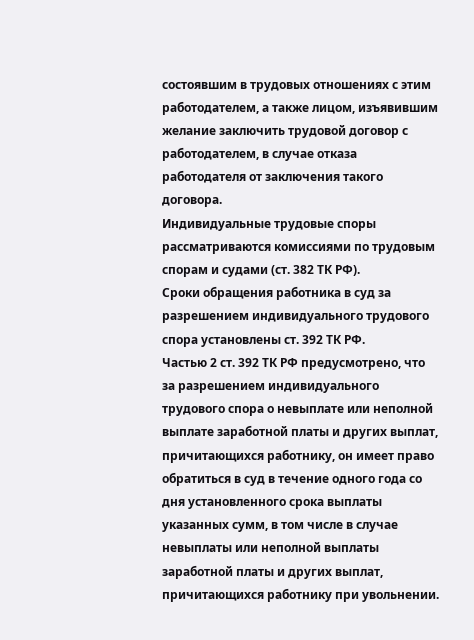состоявшим в трудовых отношениях с этим работодателем, а также лицом, изъявившим желание заключить трудовой договор с работодателем, в случае отказа работодателя от заключения такого договора.
Индивидуальные трудовые споры рассматриваются комиссиями по трудовым спорам и судами (ст. 382 ТК РФ).
Сроки обращения работника в суд за разрешением индивидуального трудового спора установлены ст. 392 ТК РФ.
Частью 2 ст. 392 ТК РФ предусмотрено, что за разрешением индивидуального трудового спора о невыплате или неполной выплате заработной платы и других выплат, причитающихся работнику, он имеет право обратиться в суд в течение одного года со дня установленного срока выплаты указанных сумм, в том числе в случае невыплаты или неполной выплаты заработной платы и других выплат, причитающихся работнику при увольнении.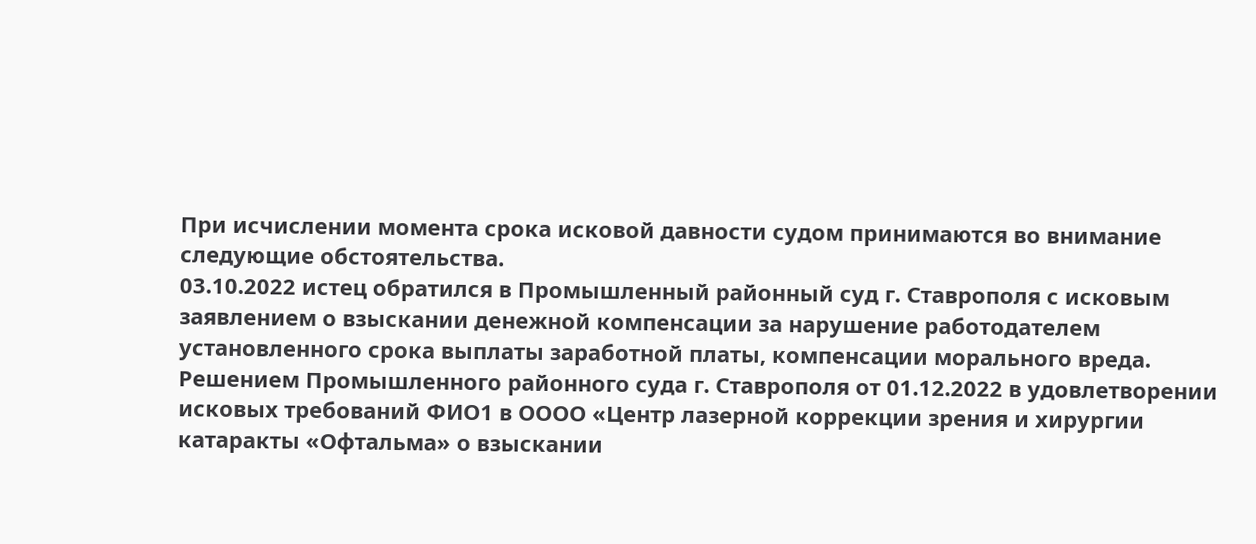При исчислении момента срока исковой давности судом принимаются во внимание следующие обстоятельства.
03.10.2022 истец обратился в Промышленный районный суд г. Ставрополя с исковым заявлением о взыскании денежной компенсации за нарушение работодателем установленного срока выплаты заработной платы, компенсации морального вреда.
Решением Промышленного районного суда г. Ставрополя от 01.12.2022 в удовлетворении исковых требований ФИО1 в ОООО «Центр лазерной коррекции зрения и хирургии катаракты «Офтальма» о взыскании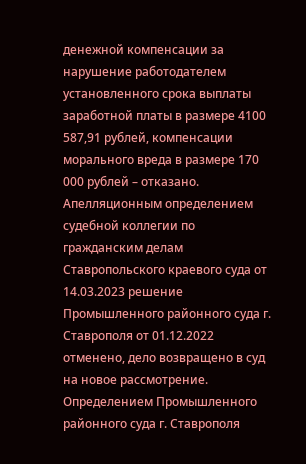денежной компенсации за нарушение работодателем установленного срока выплаты заработной платы в размере 4100 587,91 рублей, компенсации морального вреда в размере 170 000 рублей – отказано.
Апелляционным определением судебной коллегии по гражданским делам Ставропольского краевого суда от 14.03.2023 решение Промышленного районного суда г. Ставрополя от 01.12.2022 отменено, дело возвращено в суд на новое рассмотрение.
Определением Промышленного районного суда г. Ставрополя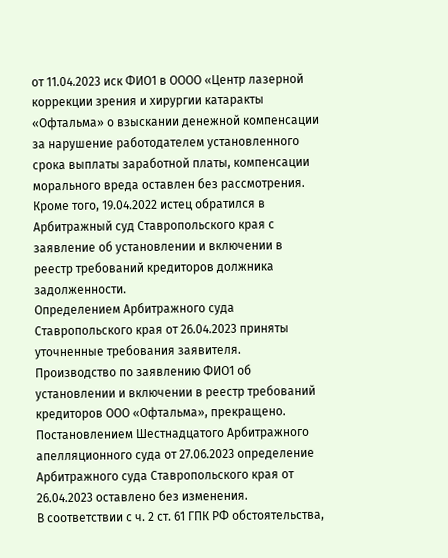от 11.04.2023 иск ФИО1 в ОООО «Центр лазерной коррекции зрения и хирургии катаракты «Офтальма» о взыскании денежной компенсации за нарушение работодателем установленного срока выплаты заработной платы, компенсации морального вреда оставлен без рассмотрения.
Кроме того, 19.04.2022 истец обратился в Арбитражный суд Ставропольского края с заявление об установлении и включении в реестр требований кредиторов должника задолженности.
Определением Арбитражного суда Ставропольского края от 26.04.2023 приняты уточненные требования заявителя. Производство по заявлению ФИО1 об установлении и включении в реестр требований кредиторов ООО «Офтальма», прекращено.
Постановлением Шестнадцатого Арбитражного апелляционного суда от 27.06.2023 определение Арбитражного суда Ставропольского края от 26.04.2023 оставлено без изменения.
В соответствии с ч. 2 ст. 61 ГПК РФ обстоятельства,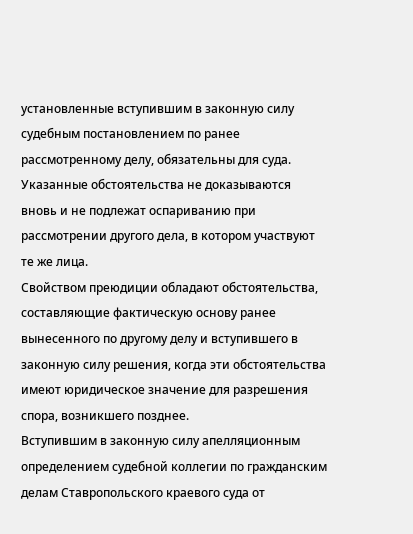установленные вступившим в законную силу судебным постановлением по ранее рассмотренному делу, обязательны для суда. Указанные обстоятельства не доказываются вновь и не подлежат оспариванию при рассмотрении другого дела, в котором участвуют те же лица.
Свойством преюдиции обладают обстоятельства, составляющие фактическую основу ранее вынесенного по другому делу и вступившего в законную силу решения, когда эти обстоятельства имеют юридическое значение для разрешения спора, возникшего позднее.
Вступившим в законную силу апелляционным определением судебной коллегии по гражданским делам Ставропольского краевого суда от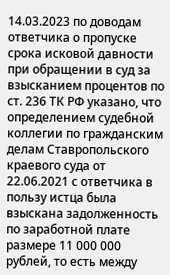14.03.2023 по доводам ответчика о пропуске срока исковой давности при обращении в суд за взысканием процентов по ст. 236 ТК РФ указано, что определением судебной коллегии по гражданским делам Ставропольского краевого суда от 22.06.2021 с ответчика в пользу истца была взыскана задолженность по заработной плате размере 11 000 000 рублей, то есть между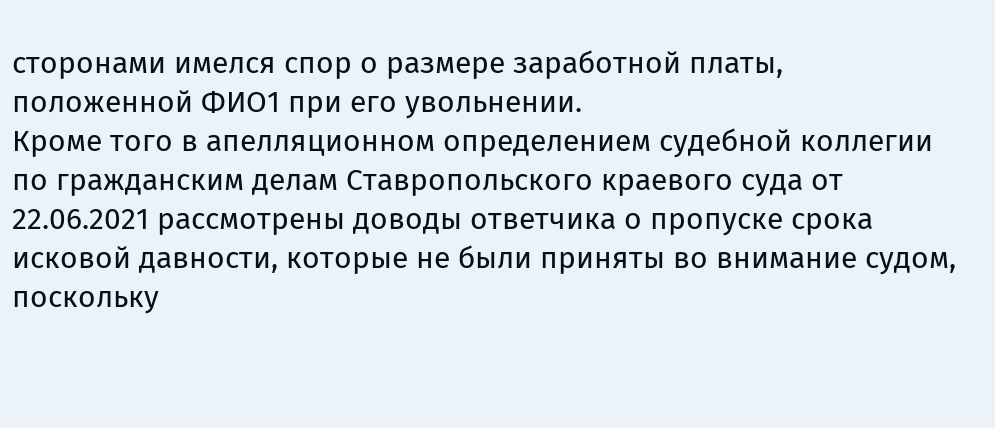сторонами имелся спор о размере заработной платы, положенной ФИО1 при его увольнении.
Кроме того в апелляционном определением судебной коллегии по гражданским делам Ставропольского краевого суда от 22.06.2021 рассмотрены доводы ответчика о пропуске срока исковой давности, которые не были приняты во внимание судом, поскольку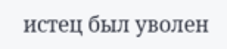истец был уволен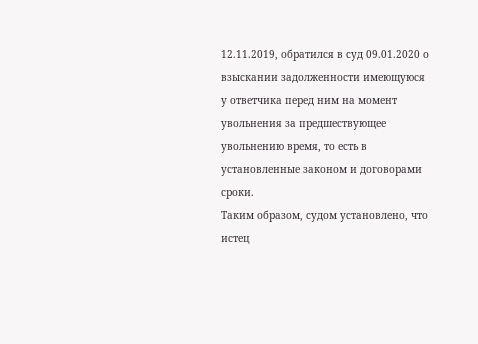12.11.2019, обратился в суд 09.01.2020 о взыскании задолженности имеющуюся у ответчика перед ним на момент увольнения за предшествующее увольнению время, то есть в установленные законом и договорами сроки.
Таким образом, судом установлено, что истец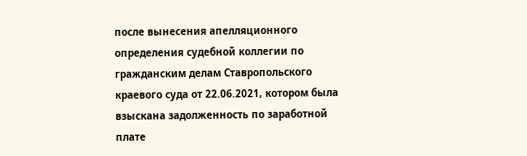после вынесения апелляционного определения судебной коллегии по гражданским делам Ставропольского краевого суда от 22.06.2021, котором была взыскана задолженность по заработной плате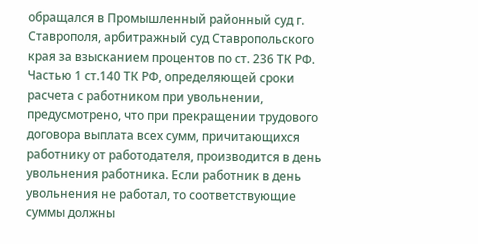обращался в Промышленный районный суд г. Ставрополя, арбитражный суд Ставропольского края за взысканием процентов по ст. 236 ТК РФ.
Частью 1 ст.140 ТК РФ, определяющей сроки расчета с работником при увольнении, предусмотрено, что при прекращении трудового договора выплата всех сумм, причитающихся работнику от работодателя, производится в день увольнения работника. Если работник в день увольнения не работал, то соответствующие суммы должны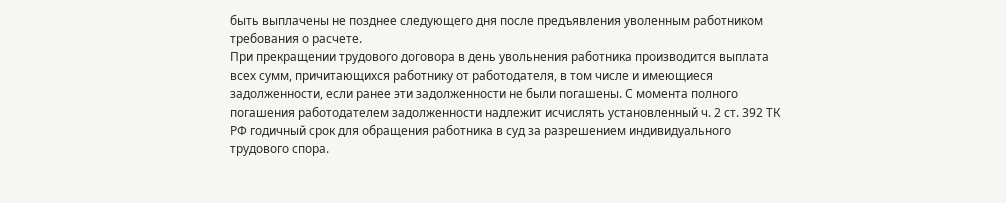быть выплачены не позднее следующего дня после предъявления уволенным работником требования о расчете.
При прекращении трудового договора в день увольнения работника производится выплата всех сумм, причитающихся работнику от работодателя, в том числе и имеющиеся задолженности, если ранее эти задолженности не были погашены. С момента полного погашения работодателем задолженности надлежит исчислять установленный ч. 2 ст. 392 ТК РФ годичный срок для обращения работника в суд за разрешением индивидуального трудового спора.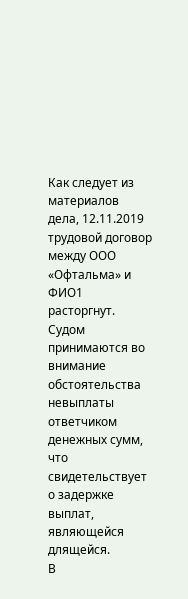Как следует из материалов дела, 12.11.2019 трудовой договор между ООО «Офтальма» и ФИО1 расторгнут.
Судом принимаются во внимание обстоятельства невыплаты ответчиком денежных сумм, что свидетельствует о задержке выплат, являющейся длящейся.
В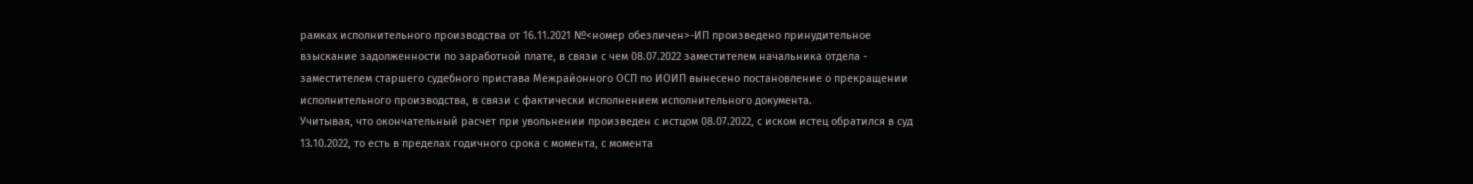рамках исполнительного производства от 16.11.2021 №<номер обезличен>-ИП произведено принудительное взыскание задолженности по заработной плате, в связи с чем 08.07.2022 заместителем начальника отдела - заместителем старшего судебного пристава Межрайонного ОСП по ИОИП вынесено постановление о прекращении исполнительного производства, в связи с фактически исполнением исполнительного документа.
Учитывая, что окончательный расчет при увольнении произведен с истцом 08.07.2022, с иском истец обратился в суд 13.10.2022, то есть в пределах годичного срока с момента, с момента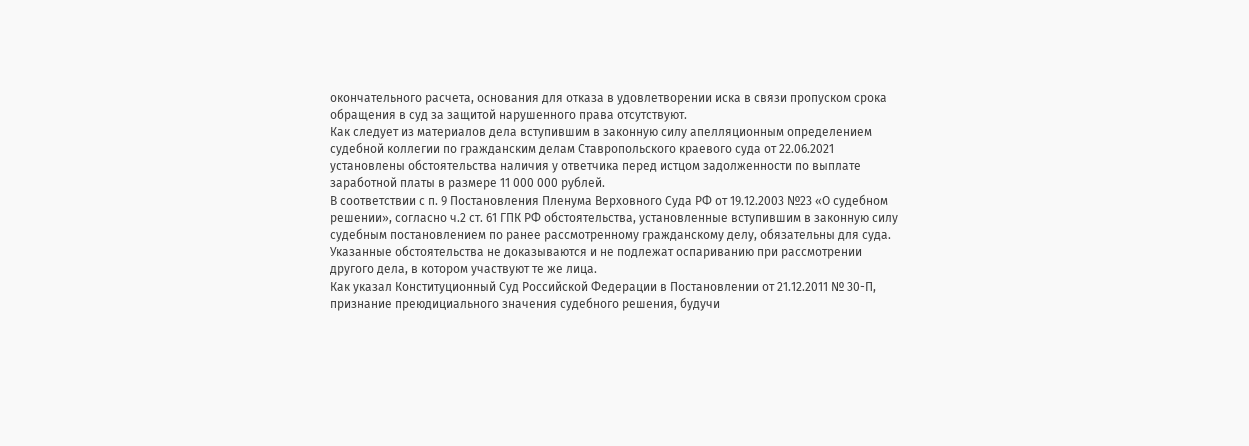окончательного расчета, основания для отказа в удовлетворении иска в связи пропуском срока обращения в суд за защитой нарушенного права отсутствуют.
Как следует из материалов дела вступившим в законную силу апелляционным определением судебной коллегии по гражданским делам Ставропольского краевого суда от 22.06.2021 установлены обстоятельства наличия у ответчика перед истцом задолженности по выплате заработной платы в размере 11 000 000 рублей.
В соответствии с п. 9 Постановления Пленума Верховного Суда РФ от 19.12.2003 №23 «О судебном решении», согласно ч.2 ст. 61 ГПК РФ обстоятельства, установленные вступившим в законную силу судебным постановлением по ранее рассмотренному гражданскому делу, обязательны для суда. Указанные обстоятельства не доказываются и не подлежат оспариванию при рассмотрении другого дела, в котором участвуют те же лица.
Как указал Конституционный Суд Российской Федерации в Постановлении от 21.12.2011 № 30-П, признание преюдициального значения судебного решения, будучи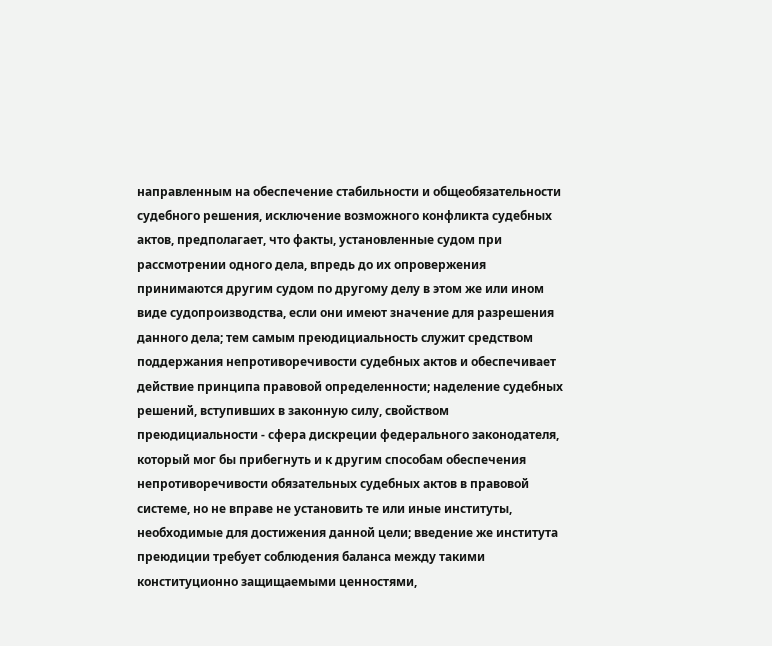направленным на обеспечение стабильности и общеобязательности судебного решения, исключение возможного конфликта судебных актов, предполагает, что факты, установленные судом при рассмотрении одного дела, впредь до их опровержения принимаются другим судом по другому делу в этом же или ином виде судопроизводства, если они имеют значение для разрешения данного дела; тем самым преюдициальность служит средством поддержания непротиворечивости судебных актов и обеспечивает действие принципа правовой определенности; наделение судебных решений, вступивших в законную силу, свойством преюдициальности - сфера дискреции федерального законодателя, который мог бы прибегнуть и к другим способам обеспечения непротиворечивости обязательных судебных актов в правовой системе, но не вправе не установить те или иные институты, необходимые для достижения данной цели; введение же института преюдиции требует соблюдения баланса между такими конституционно защищаемыми ценностями,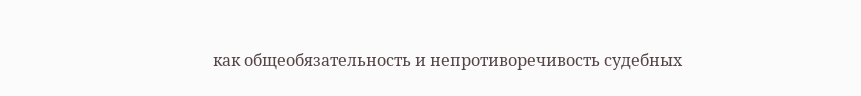как общеобязательность и непротиворечивость судебных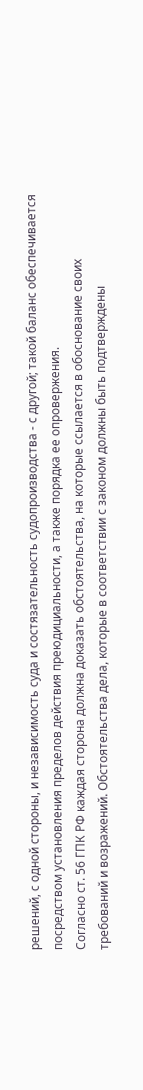решений, с одной стороны, и независимость суда и состязательность судопроизводства - с другой; такой баланс обеспечивается посредством установления пределов действия преюдициальности, а также порядка ее опровержения.
Согласно ст. 56 ГПК РФ каждая сторона должна доказать обстоятельства, на которые ссылается в обоснование своих требований и возражений. Обстоятельства дела, которые в соответствии с законом должны быть подтверждены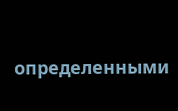определенными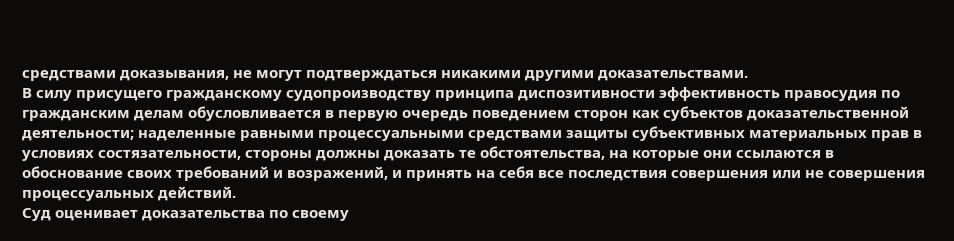средствами доказывания, не могут подтверждаться никакими другими доказательствами.
В силу присущего гражданскому судопроизводству принципа диспозитивности эффективность правосудия по гражданским делам обусловливается в первую очередь поведением сторон как субъектов доказательственной деятельности; наделенные равными процессуальными средствами защиты субъективных материальных прав в условиях состязательности, стороны должны доказать те обстоятельства, на которые они ссылаются в обоснование своих требований и возражений, и принять на себя все последствия совершения или не совершения процессуальных действий.
Суд оценивает доказательства по своему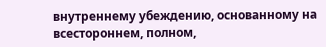внутреннему убеждению, основанному на всестороннем, полном,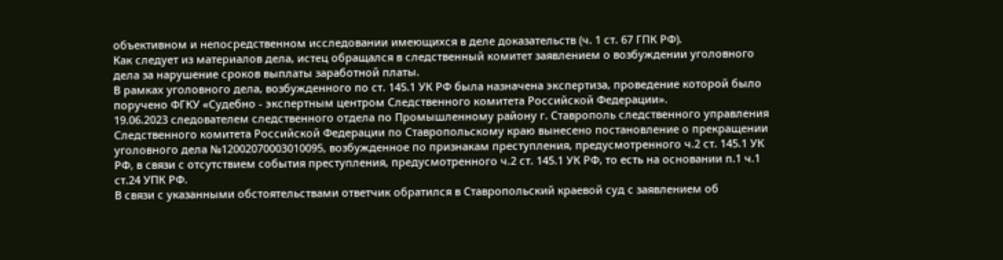объективном и непосредственном исследовании имеющихся в деле доказательств (ч. 1 ст. 67 ГПК РФ).
Как следует из материалов дела, истец обращался в следственный комитет заявлением о возбуждении уголовного дела за нарушение сроков выплаты заработной платы.
В рамках уголовного дела, возбужденного по ст. 145.1 УК РФ была назначена экспертиза, проведение которой было поручено ФГКУ «Судебно - экспертным центром Следственного комитета Российской Федерации».
19.06.2023 следователем следственного отдела по Промышленному району г. Ставрополь следственного управления Следственного комитета Российской Федерации по Ставропольскому краю вынесено постановление о прекращении уголовного дела №12002070003010095, возбужденное по признакам преступления, предусмотренного ч.2 ст. 145.1 УК РФ, в связи с отсутствием события преступления, предусмотренного ч.2 ст. 145.1 УК РФ, то есть на основании п.1 ч.1 ст.24 УПК РФ.
В связи с указанными обстоятельствами ответчик обратился в Ставропольский краевой суд с заявлением об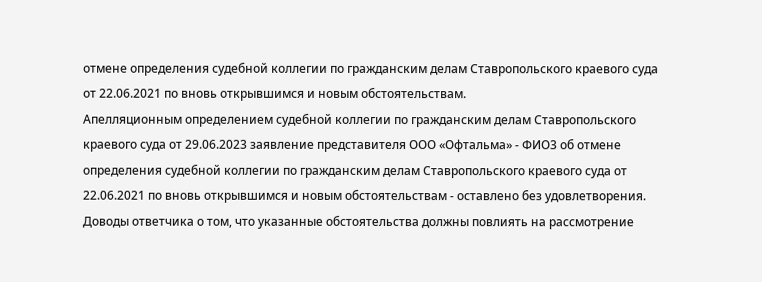отмене определения судебной коллегии по гражданским делам Ставропольского краевого суда от 22.06.2021 по вновь открывшимся и новым обстоятельствам.
Апелляционным определением судебной коллегии по гражданским делам Ставропольского краевого суда от 29.06.2023 заявление представителя ООО «Офтальма» - ФИО3 об отмене определения судебной коллегии по гражданским делам Ставропольского краевого суда от 22.06.2021 по вновь открывшимся и новым обстоятельствам - оставлено без удовлетворения.
Доводы ответчика о том, что указанные обстоятельства должны повлиять на рассмотрение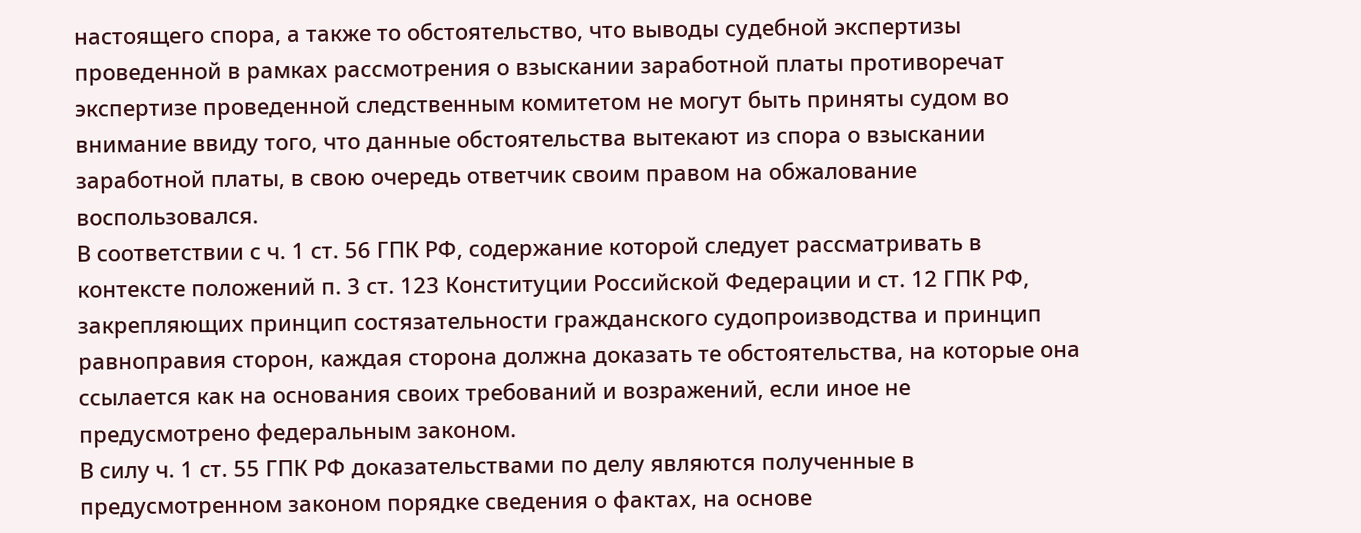настоящего спора, а также то обстоятельство, что выводы судебной экспертизы проведенной в рамках рассмотрения о взыскании заработной платы противоречат экспертизе проведенной следственным комитетом не могут быть приняты судом во внимание ввиду того, что данные обстоятельства вытекают из спора о взыскании заработной платы, в свою очередь ответчик своим правом на обжалование воспользовался.
В соответствии с ч. 1 ст. 56 ГПК РФ, содержание которой следует рассматривать в контексте положений п. 3 ст. 123 Конституции Российской Федерации и ст. 12 ГПК РФ, закрепляющих принцип состязательности гражданского судопроизводства и принцип равноправия сторон, каждая сторона должна доказать те обстоятельства, на которые она ссылается как на основания своих требований и возражений, если иное не предусмотрено федеральным законом.
В силу ч. 1 ст. 55 ГПК РФ доказательствами по делу являются полученные в предусмотренном законом порядке сведения о фактах, на основе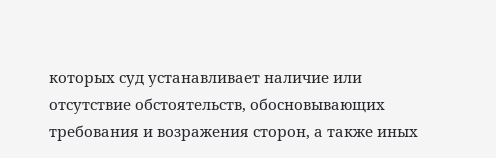которых суд устанавливает наличие или отсутствие обстоятельств, обосновывающих требования и возражения сторон, а также иных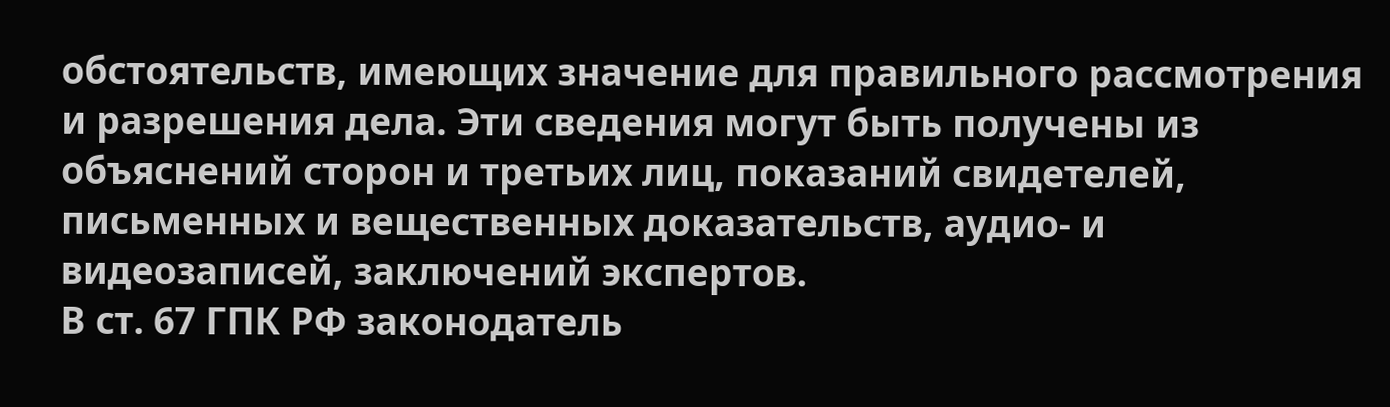обстоятельств, имеющих значение для правильного рассмотрения и разрешения дела. Эти сведения могут быть получены из объяснений сторон и третьих лиц, показаний свидетелей, письменных и вещественных доказательств, аудио- и видеозаписей, заключений экспертов.
В ст. 67 ГПК РФ законодатель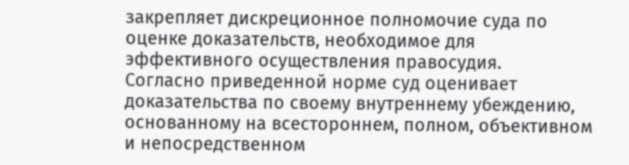закрепляет дискреционное полномочие суда по оценке доказательств, необходимое для эффективного осуществления правосудия.
Согласно приведенной норме суд оценивает доказательства по своему внутреннему убеждению, основанному на всестороннем, полном, объективном и непосредственном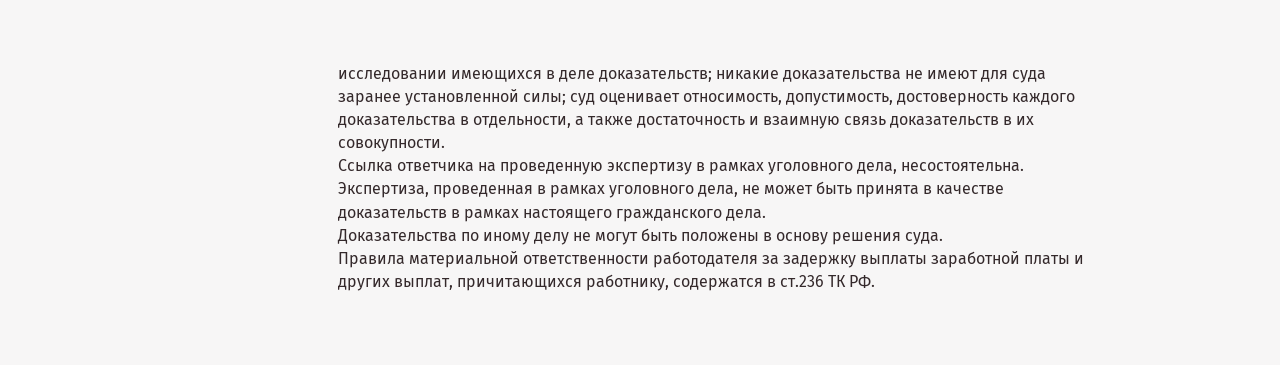исследовании имеющихся в деле доказательств; никакие доказательства не имеют для суда заранее установленной силы; суд оценивает относимость, допустимость, достоверность каждого доказательства в отдельности, а также достаточность и взаимную связь доказательств в их совокупности.
Ссылка ответчика на проведенную экспертизу в рамках уголовного дела, несостоятельна.
Экспертиза, проведенная в рамках уголовного дела, не может быть принята в качестве доказательств в рамках настоящего гражданского дела.
Доказательства по иному делу не могут быть положены в основу решения суда.
Правила материальной ответственности работодателя за задержку выплаты заработной платы и других выплат, причитающихся работнику, содержатся в ст.236 ТК РФ.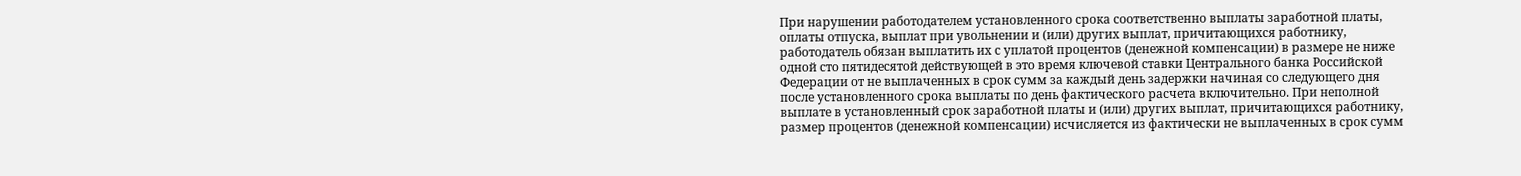При нарушении работодателем установленного срока соответственно выплаты заработной платы, оплаты отпуска, выплат при увольнении и (или) других выплат, причитающихся работнику, работодатель обязан выплатить их с уплатой процентов (денежной компенсации) в размере не ниже одной сто пятидесятой действующей в это время ключевой ставки Центрального банка Российской Федерации от не выплаченных в срок сумм за каждый день задержки начиная со следующего дня после установленного срока выплаты по день фактического расчета включительно. При неполной выплате в установленный срок заработной платы и (или) других выплат, причитающихся работнику, размер процентов (денежной компенсации) исчисляется из фактически не выплаченных в срок сумм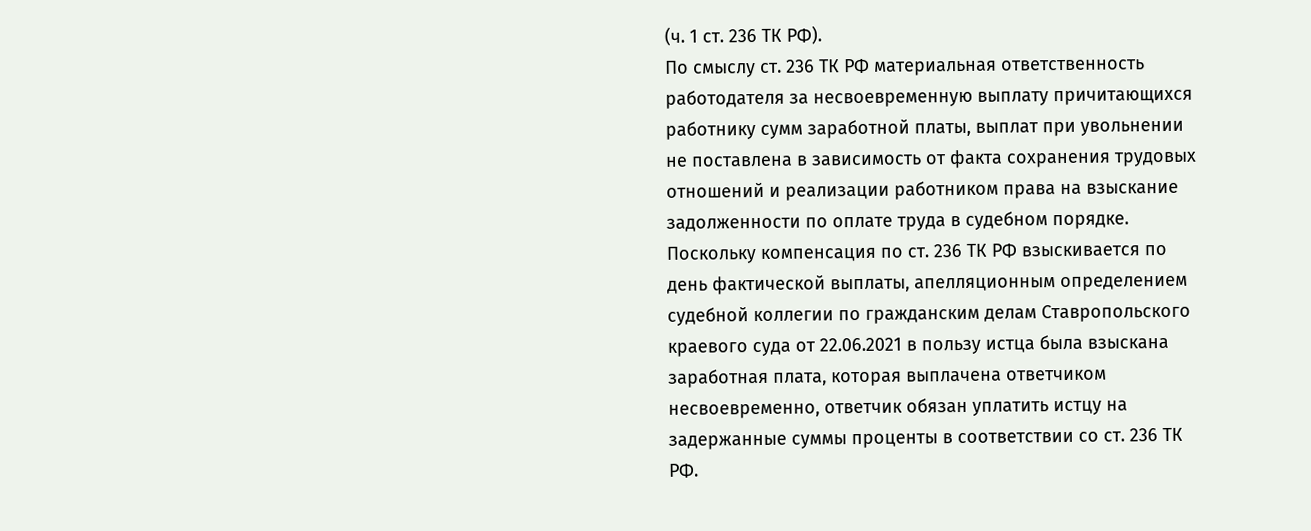(ч. 1 ст. 236 ТК РФ).
По смыслу ст. 236 ТК РФ материальная ответственность работодателя за несвоевременную выплату причитающихся работнику сумм заработной платы, выплат при увольнении не поставлена в зависимость от факта сохранения трудовых отношений и реализации работником права на взыскание задолженности по оплате труда в судебном порядке.
Поскольку компенсация по ст. 236 ТК РФ взыскивается по день фактической выплаты, апелляционным определением судебной коллегии по гражданским делам Ставропольского краевого суда от 22.06.2021 в пользу истца была взыскана заработная плата, которая выплачена ответчиком несвоевременно, ответчик обязан уплатить истцу на задержанные суммы проценты в соответствии со ст. 236 ТК РФ.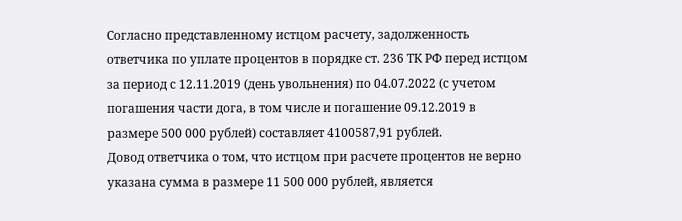Согласно представленному истцом расчету, задолженность ответчика по уплате процентов в порядке ст. 236 ТК РФ перед истцом за период с 12.11.2019 (день увольнения) по 04.07.2022 (с учетом погашения части дога, в том числе и погашение 09.12.2019 в размере 500 000 рублей) составляет 4100587,91 рублей.
Довод ответчика о том, что истцом при расчете процентов не верно указана сумма в размере 11 500 000 рублей, является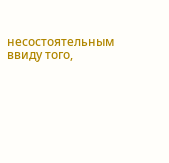несостоятельным ввиду того,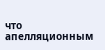что апелляционным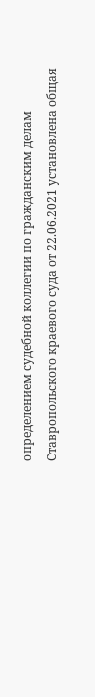определением судебной коллегии по гражданским делам Ставропольского краевого суда от 22.06.2021 установлена общая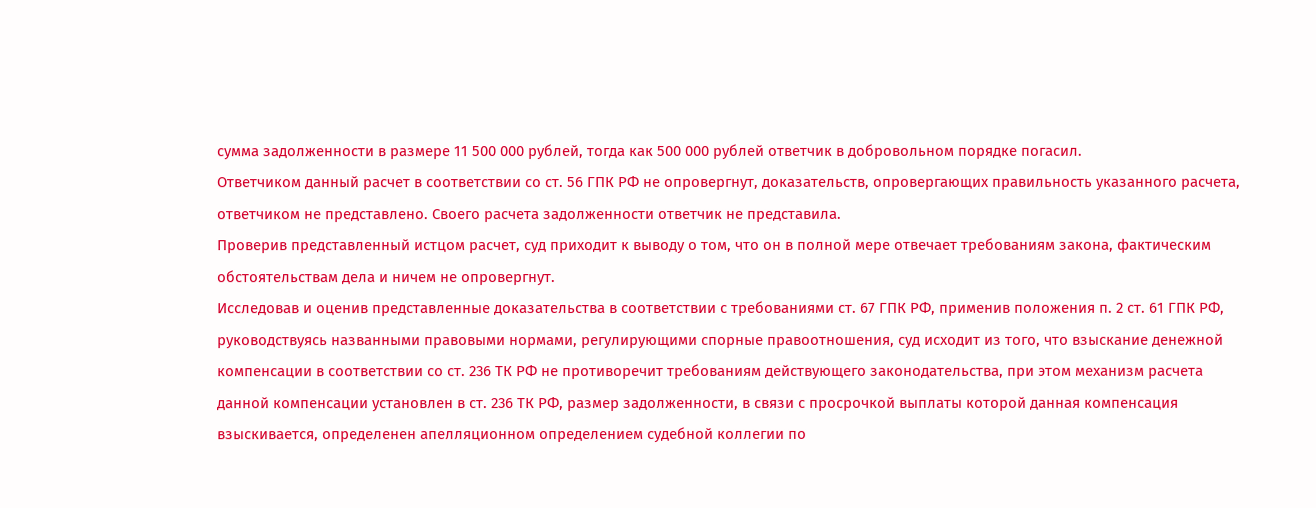сумма задолженности в размере 11 500 000 рублей, тогда как 500 000 рублей ответчик в добровольном порядке погасил.
Ответчиком данный расчет в соответствии со ст. 56 ГПК РФ не опровергнут, доказательств, опровергающих правильность указанного расчета, ответчиком не представлено. Своего расчета задолженности ответчик не представила.
Проверив представленный истцом расчет, суд приходит к выводу о том, что он в полной мере отвечает требованиям закона, фактическим обстоятельствам дела и ничем не опровергнут.
Исследовав и оценив представленные доказательства в соответствии с требованиями ст. 67 ГПК РФ, применив положения п. 2 ст. 61 ГПК РФ, руководствуясь названными правовыми нормами, регулирующими спорные правоотношения, суд исходит из того, что взыскание денежной компенсации в соответствии со ст. 236 ТК РФ не противоречит требованиям действующего законодательства, при этом механизм расчета данной компенсации установлен в ст. 236 ТК РФ, размер задолженности, в связи с просрочкой выплаты которой данная компенсация взыскивается, определенен апелляционном определением судебной коллегии по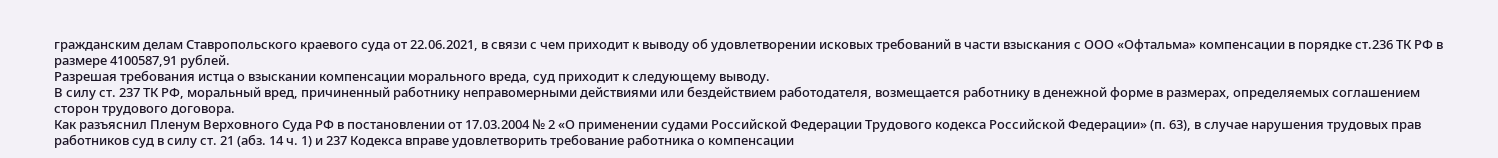гражданским делам Ставропольского краевого суда от 22.06.2021, в связи с чем приходит к выводу об удовлетворении исковых требований в части взыскания с ООО «Офтальма» компенсации в порядке ст.236 ТК РФ в размере 4100587,91 рублей.
Разрешая требования истца о взыскании компенсации морального вреда, суд приходит к следующему выводу.
В силу ст. 237 ТК РФ, моральный вред, причиненный работнику неправомерными действиями или бездействием работодателя, возмещается работнику в денежной форме в размерах, определяемых соглашением сторон трудового договора.
Как разъяснил Пленум Верховного Суда РФ в постановлении от 17.03.2004 № 2 «О применении судами Российской Федерации Трудового кодекса Российской Федерации» (п. 63), в случае нарушения трудовых прав работников суд в силу ст. 21 (абз. 14 ч. 1) и 237 Кодекса вправе удовлетворить требование работника о компенсации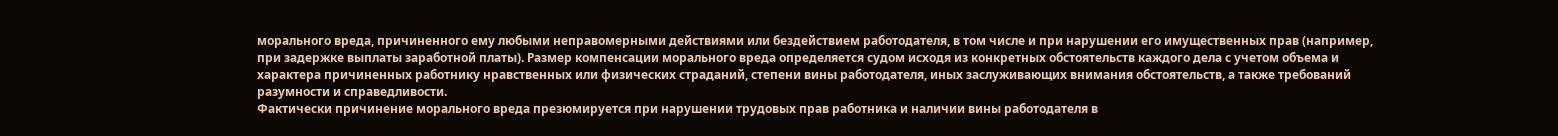морального вреда, причиненного ему любыми неправомерными действиями или бездействием работодателя, в том числе и при нарушении его имущественных прав (например, при задержке выплаты заработной платы). Размер компенсации морального вреда определяется судом исходя из конкретных обстоятельств каждого дела с учетом объема и характера причиненных работнику нравственных или физических страданий, степени вины работодателя, иных заслуживающих внимания обстоятельств, а также требований разумности и справедливости.
Фактически причинение морального вреда презюмируется при нарушении трудовых прав работника и наличии вины работодателя в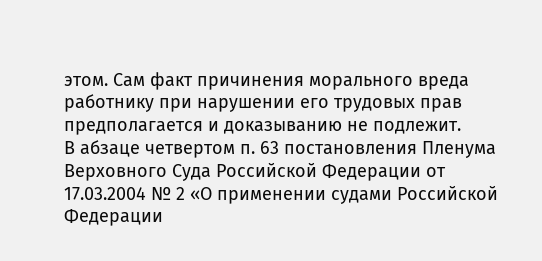этом. Сам факт причинения морального вреда работнику при нарушении его трудовых прав предполагается и доказыванию не подлежит.
В абзаце четвертом п. 63 постановления Пленума Верховного Суда Российской Федерации от 17.03.2004 № 2 «О применении судами Российской Федерации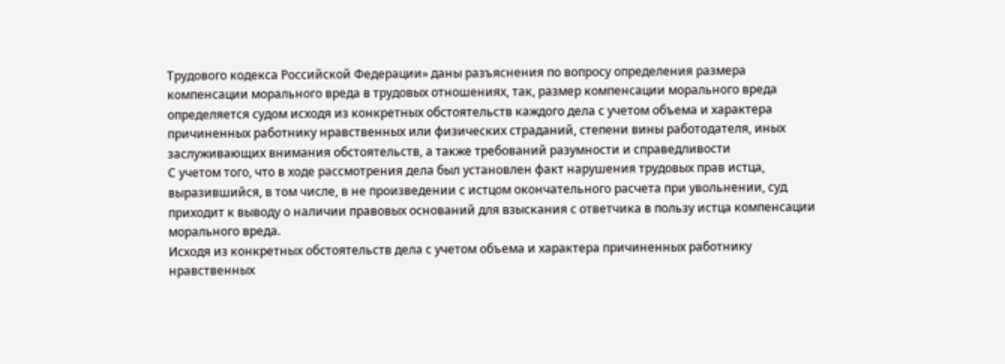Трудового кодекса Российской Федерации» даны разъяснения по вопросу определения размера компенсации морального вреда в трудовых отношениях, так, размер компенсации морального вреда определяется судом исходя из конкретных обстоятельств каждого дела с учетом объема и характера причиненных работнику нравственных или физических страданий, степени вины работодателя, иных заслуживающих внимания обстоятельств, а также требований разумности и справедливости
С учетом того, что в ходе рассмотрения дела был установлен факт нарушения трудовых прав истца, выразившийся, в том числе, в не произведении с истцом окончательного расчета при увольнении, суд приходит к выводу о наличии правовых оснований для взыскания с ответчика в пользу истца компенсации морального вреда.
Исходя из конкретных обстоятельств дела с учетом объема и характера причиненных работнику нравственных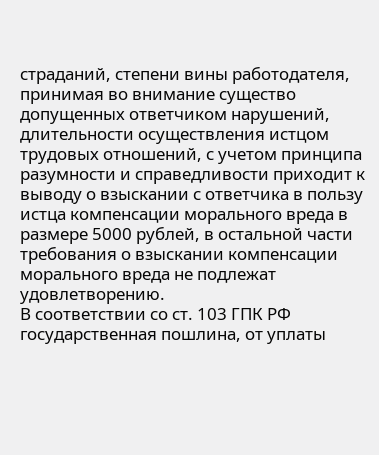страданий, степени вины работодателя, принимая во внимание существо допущенных ответчиком нарушений, длительности осуществления истцом трудовых отношений, с учетом принципа разумности и справедливости приходит к выводу о взыскании с ответчика в пользу истца компенсации морального вреда в размере 5000 рублей, в остальной части требования о взыскании компенсации морального вреда не подлежат удовлетворению.
В соответствии со ст. 103 ГПК РФ государственная пошлина, от уплаты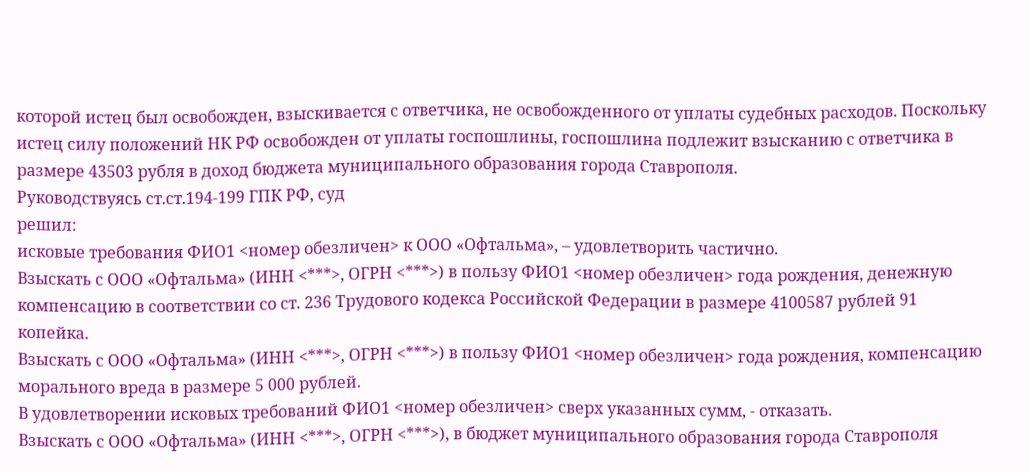которой истец был освобожден, взыскивается с ответчика, не освобожденного от уплаты судебных расходов. Поскольку истец силу положений НК РФ освобожден от уплаты госпошлины, госпошлина подлежит взысканию с ответчика в размере 43503 рубля в доход бюджета муниципального образования города Ставрополя.
Руководствуясь ст.ст.194-199 ГПК РФ, суд
решил:
исковые требования ФИО1 <номер обезличен> к ООО «Офтальма», – удовлетворить частично.
Взыскать с ООО «Офтальма» (ИНН <***>, ОГРН <***>) в пользу ФИО1 <номер обезличен> года рождения, денежную компенсацию в соответствии со ст. 236 Трудового кодекса Российской Федерации в размере 4100587 рублей 91 копейка.
Взыскать с ООО «Офтальма» (ИНН <***>, ОГРН <***>) в пользу ФИО1 <номер обезличен> года рождения, компенсацию морального вреда в размере 5 000 рублей.
В удовлетворении исковых требований ФИО1 <номер обезличен> сверх указанных сумм, - отказать.
Взыскать с ООО «Офтальма» (ИНН <***>, ОГРН <***>), в бюджет муниципального образования города Ставрополя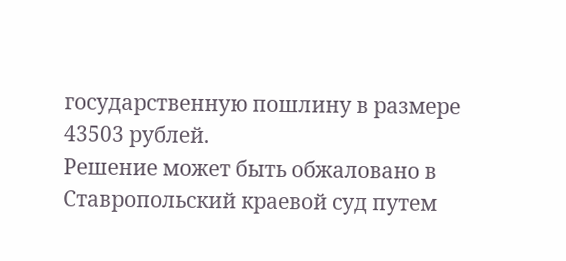государственную пошлину в размере 43503 рублей.
Решение может быть обжаловано в Ставропольский краевой суд путем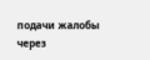подачи жалобы через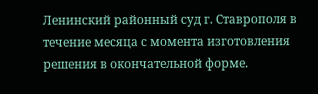Ленинский районный суд г. Ставрополя в течение месяца с момента изготовления решения в окончательной форме.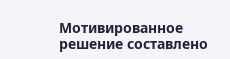Мотивированное решение составлено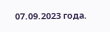07.09.2023 года.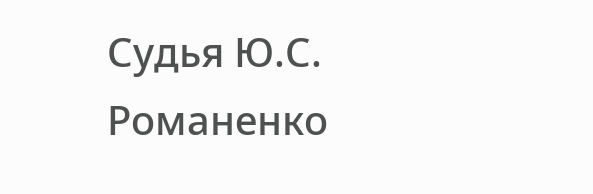Судья Ю.С. Романенко